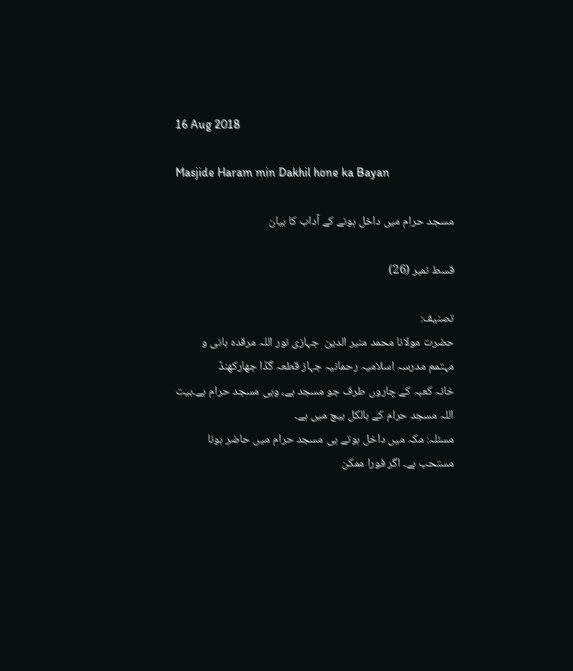16 Aug 2018

Masjide Haram min Dakhil hone ka Bayan

مسجد حرام میں داخل ہونے کے آداب کا بیان

قسط نمبر (26)

تصنیف:
حضرت مولانا محمد منیر الدین  جہازی نور اللہ مرقدہ بانی و مہتمم مدرسہ اسلامیہ رحمانیہ جہاز قطعہ گڈا جھارکھنڈ
خانہ کعبہ کے چاروں طرف جو مسجد ہے، وہی مسجد حرام ہے۔بیت اللہ مسجد حرام کے بالکل بیچ میں ہے۔
مسئلہ: مکہ میں داخل ہوتے ہی مسجد حرام میں حاضر ہونا مستحب ہے۔ اگر فورا ممکن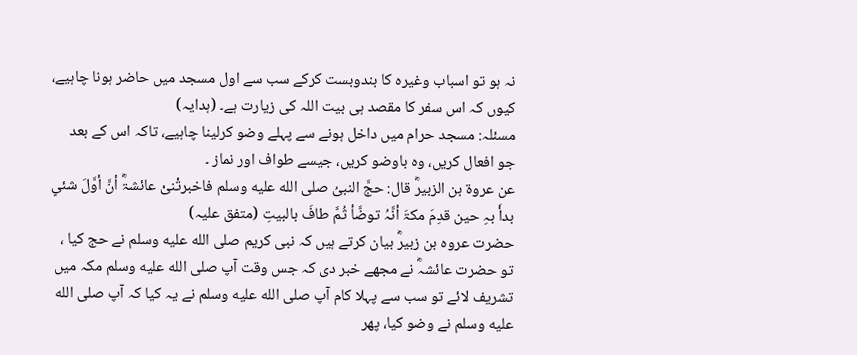نہ ہو تو اسباب وغیرہ کا بندوبست کرکے سب سے اول مسجد میں حاضر ہونا چاہیے، کیوں کہ اس سفر کا مقصد ہی بیت اللہ کی زیارت ہے۔ (ہدایہ)
مسئلہ: مسجد حرام میں داخل ہونے سے پہلے وضو کرلینا چاہیے، تاکہ اس کے بعد جو افعال کریں، وہ باوضو کریں، جیسے طواف اور نماز ۔
عن عروۃ بن الزبیرؓ قال: حجَّ النبیُ صلى الله عليه وسلم فاخبرتْنیْ عائشۃؓ أنَّ أوَّلَ شئیٍ بدأَ بہِ حین قدِمَ مکۃَ أنَّہُ توضَّأ ثُمَّ طافَ بالبیتِ (متفق علیہ)
حضرت عروہ بن زبیرؓ بیان کرتے ہیں کہ نبی کریم صلى الله عليه وسلم نے حج کیا ، تو حضرت عائشہؓ نے مجھے خبر دی کہ جس وقت آپ صلى الله عليه وسلم مکہ میں تشریف لائے تو سب سے پہلا کام آپ صلى الله عليه وسلم نے یہ کیا کہ آپ صلى الله عليه وسلم نے وضو کیا، پھر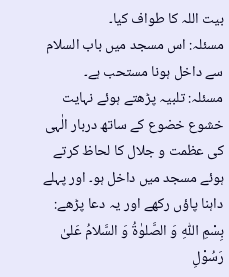بیت اللہ کا طواف کیا۔
مسئلہ: اس مسجد میں باب السلام سے داخل ہونا مستحب ہے۔
مسئلہ: تلبیہ پڑھتے ہوئے نہایت خشوع خضوع کے ساتھ دربار الٰہی کی عظمت و جلال کا لحاظ کرتے ہوئے مسجد میں داخل ہو۔ اور پہلے داہنا پاؤں رکھے اور یہ دعا پڑھے:
بِسْمِ اللّٰہِ وَ الصَّلوٰۃُ وَ السَّلامُ عَلیٰ رَسُوْلِ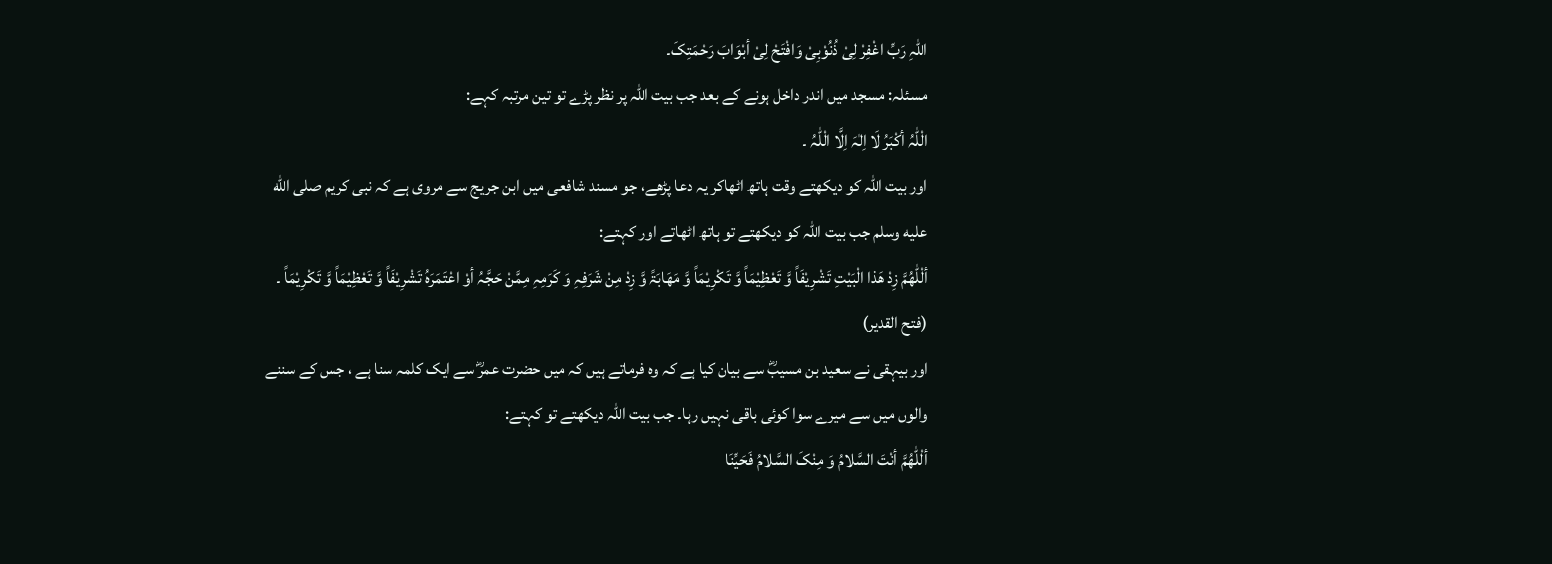اللّٰہِ رَبِّ اغْفِرْ لِیْ ذُنُوْبِیْ وَافْتَحْ لِیْ أبْوَابَ رَحْمَتِکَ۔
مسئلہ: مسجد میں اندر داخل ہونے کے بعد جب بیت اللہ پر نظر پڑے تو تین مرتبہ کہے:
الْلّٰہُ أکْبَرُ لَا اِلٰہَ اِلَّا الْلّٰہُ ۔
اور بیت اللہ کو دیکھتے وقت ہاتھ اٹھاکر یہ دعا پڑھے، جو مسند شافعی میں ابن جریج سے مروی ہے کہ نبی کریم صلى الله عليه وسلم جب بیت اللہ کو دیکھتے تو ہاتھ اٹھاتے اور کہتے:
ألْلّٰھُمَّ زِدْ ھَذا الْبَیْتِ تَشْرِیْفَاً وَّ تَعْظِیْمَاً وَّ تَکْرِیْمَاً وَّ مَھَابَۃً وَّ زِدْ مِنْ شَرَفِہِ وَ کَرَمِہِ مِمَّنْ حَجَّہُ أوْ اعْتَمَرَہُ تَشْرِیْفَاً وَّ تَعْظِیْمَاً وَّ تَکْرِیْمَاً ۔ (فتح القدیر)
اور بیہقی نے سعید بن مسیبؓ سے بیان کیا ہے کہ وہ فرماتے ہیں کہ میں حضرت عمرؓ سے ایک کلمہ سنا ہے ، جس کے سننے والوں میں سے میرے سوا کوئی باقی نہیں رہا۔ جب بیت اللہ دیکھتے تو کہتے:
ألْلّٰھُمَّ أنْتَ السَّلامُ وَ مِنْکَ السَّلامُ فَحَیِّنَا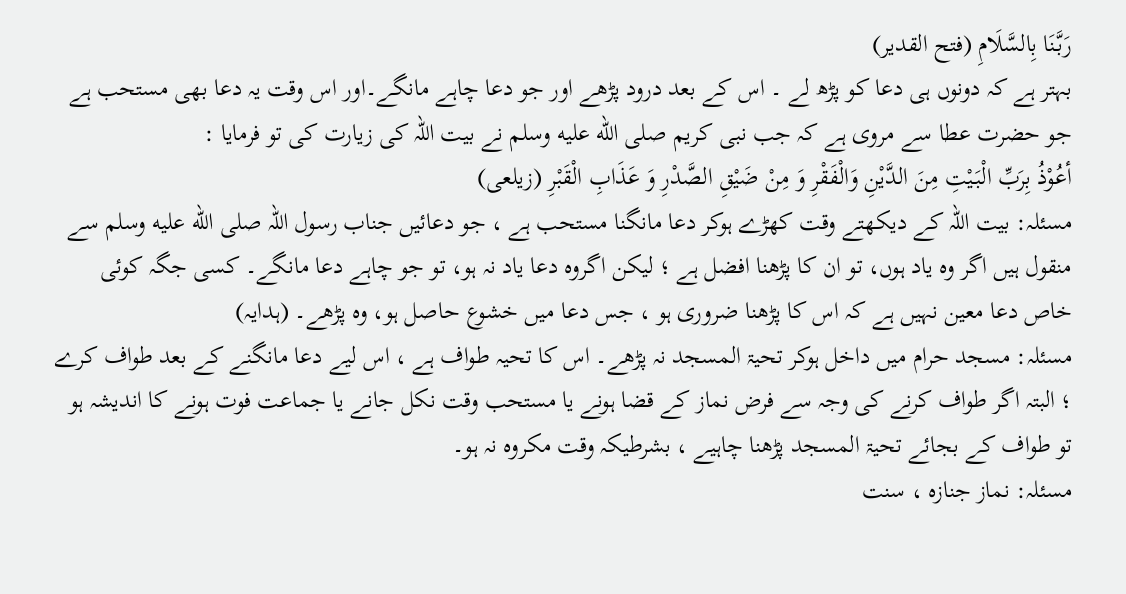رَبَّنَا بِالسَّلَامِ (فتح القدیر)
بہتر ہے کہ دونوں ہی دعا کو پڑھ لے ۔ اس کے بعد درود پڑھے اور جو دعا چاہے مانگے۔اور اس وقت یہ دعا بھی مستحب ہے جو حضرت عطا سے مروی ہے کہ جب نبی کریم صلى الله عليه وسلم نے بیت اللہ کی زیارت کی تو فرمایا :
أعُوْذُ بِرَبِّ الْبَیْتِ مِنَ الدَّیْنِ وَالْفَقْرِ وَ مِنْ ضَیْقِ الصَّدْرِ وَ عَذَابِ الْقَبْرِ (زیلعی)
مسئلہ: بیت اللہ کے دیکھتے وقت کھڑے ہوکر دعا مانگنا مستحب ہے ، جو دعائیں جناب رسول اللہ صلى الله عليه وسلم سے منقول ہیں اگر وہ یاد ہوں، تو ان کا پڑھنا افضل ہے ؛ لیکن اگروہ دعا یاد نہ ہو، تو جو چاہے دعا مانگے۔ کسی جگہ کوئی خاص دعا معین نہیں ہے کہ اس کا پڑھنا ضروری ہو ، جس دعا میں خشوع حاصل ہو، وہ پڑھے۔ (ہدایہ)
مسئلہ: مسجد حرام میں داخل ہوکر تحیۃ المسجد نہ پڑھے۔ اس کا تحیہ طواف ہے ، اس لیے دعا مانگنے کے بعد طواف کرے ؛ البتہ اگر طواف کرنے کی وجہ سے فرض نماز کے قضا ہونے یا مستحب وقت نکل جانے یا جماعت فوت ہونے کا اندیشہ ہو تو طواف کے بجائے تحیۃ المسجد پڑھنا چاہیے ، بشرطیکہ وقت مکروہ نہ ہو۔
مسئلہ: نماز جنازہ ، سنت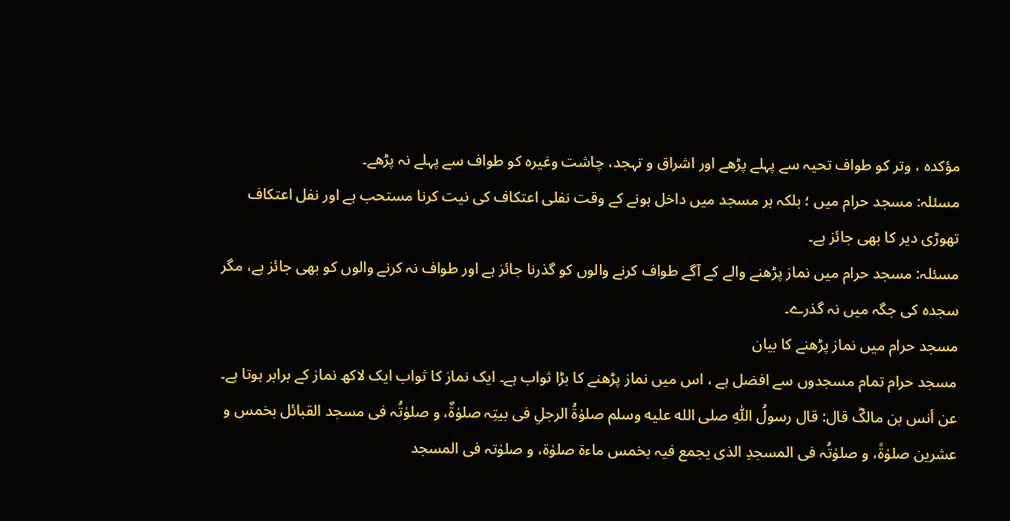مؤکدہ ، وتر کو طواف تحیہ سے پہلے پڑھے اور اشراق و تہجد، چاشت وغیرہ کو طواف سے پہلے نہ پڑھے۔
مسئلہ: مسجد حرام میں ؛ بلکہ ہر مسجد میں داخل ہونے کے وقت نفلی اعتکاف کی نیت کرنا مستحب ہے اور نفل اعتکاف تھوڑی دیر کا بھی جائز ہے۔
مسئلہ: مسجد حرام میں نماز پڑھنے والے کے آگے طواف کرنے والوں کو گذرنا جائز ہے اور طواف نہ کرنے والوں کو بھی جائز ہے، مگر سجدہ کی جگہ میں نہ گذرے۔
مسجد حرام میں نماز پڑھنے کا بیان
مسجد حرام تمام مسجدوں سے افضل ہے ، اس میں نماز پڑھنے کا بڑا ثواب ہے۔ ایک نماز کا ثواب ایک لاکھ نماز کے برابر ہوتا ہے۔
عن أنس بن مالکؓ قال: قال رسولُ اللّٰہِ صلى الله عليه وسلم صلوٰۃُ الرجلِ فی بیتِہ صلوٰۃٌ، و صلوٰتُہ فی مسجد القبائل بخمس و عشرین صلوٰۃً، و صلوٰتُہ فی المسجدِ الذی یجمع فیہ بخمس ماءۃ صلوٰۃ، و صلوٰتہ فی المسجد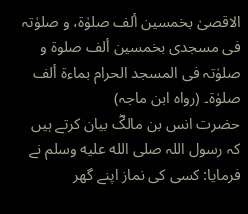الاقصیٰ بخمسین ألف صلوٰۃ، و صلوٰتہ فی مسجدی بخمسین ألف صلوۃ و صلوٰتہ فی المسجد الحرام بماءۃ ألف صلوٰۃ۔ (رواہ ابن ماجہ)
حضرت انس بن مالکؓ بیان کرتے ہیں کہ رسول اللہ صلى الله عليه وسلم نے فرمایا: کسی کی نماز اپنے گھر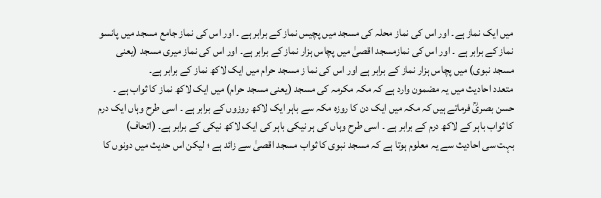میں ایک نماز ہے۔ اور اس کی نماز محلہ کی مسجد میں پچیس نماز کے برابر ہے ۔ اور اس کی نماز جامع مسجد میں پانسو نماز کے برابر ہے ۔ اور اس کی نمازمسجد اقصیٰ میں پچاس ہزار نماز کے برابر ہے۔ اور اس کی نماز میری مسجد (یعنی مسجد نبوی) میں پچاس ہزار نماز کے برابر ہے اور اس کی نما ز مسجد حرام میں ایک لاکھ نماز کے برابر ہے۔
متعدد احادیث میں یہ مضمون وارد ہے کہ مکہ مکرمہ کی مسجد (یعنی مسجد حرام) میں ایک لاکھ نماز کا ثواب ہے ۔ حسن بصریؒ فرماتے ہیں کہ مکہ میں ایک دن کا روزہ مکہ سے باہر ایک لاکھ روزوں کے برابر ہے ۔ اسی طرح وہاں ایک درم کا ثواب باہر کے لاکھ درم کے برابر ہے ۔ اسی طرح وہاں کی ہر نیکی باہر کی ایک لاکھ نیکی کے برابر ہے۔ (اتحاف)
بہت سی احادیث سے یہ معلوم ہوتا ہے کہ مسجد نبوی کا ثواب مسجد اقصیٰ سے زائد ہے ؛ لیکن اس حدیث میں دونوں کا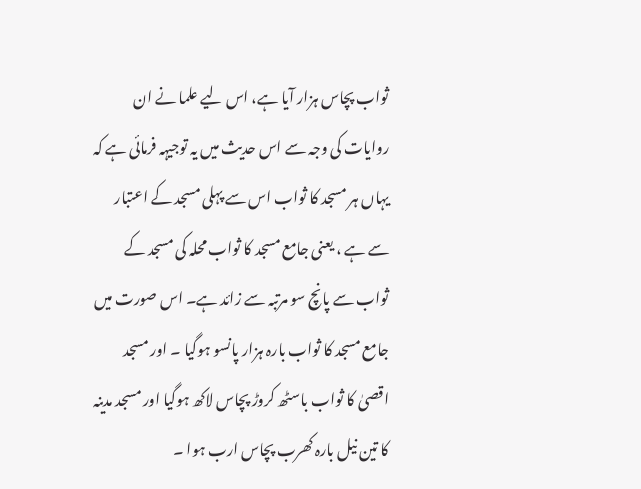ثواب پچاس ہزار آیا ہے، اس لیے علما نے ان روایات کی وجہ سے اس حدیث میں یہ توجیہہ فرمائی ہے کہ یہاں ہر مسجد کا ثواب اس سے پہلی مسجد کے اعتبار سے ہے ، یعنی جامع مسجد کا ثواب محلہ کی مسجد کے ثواب سے پانچ سو مرتبہ سے زائد ہے۔ اس صورت میں جامع مسجد کا ثواب بارہ ہزار پانسو ہوگیا ۔ اور مسجد اقصیٰ کا ثواب باسٹھ کروڑ پچاس لاکھ ہوگیا اور مسجد مدینہ کا تین نیل بارہ کھرب پچاس ارب ہوا ۔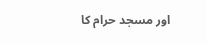اور مسجد حرام کا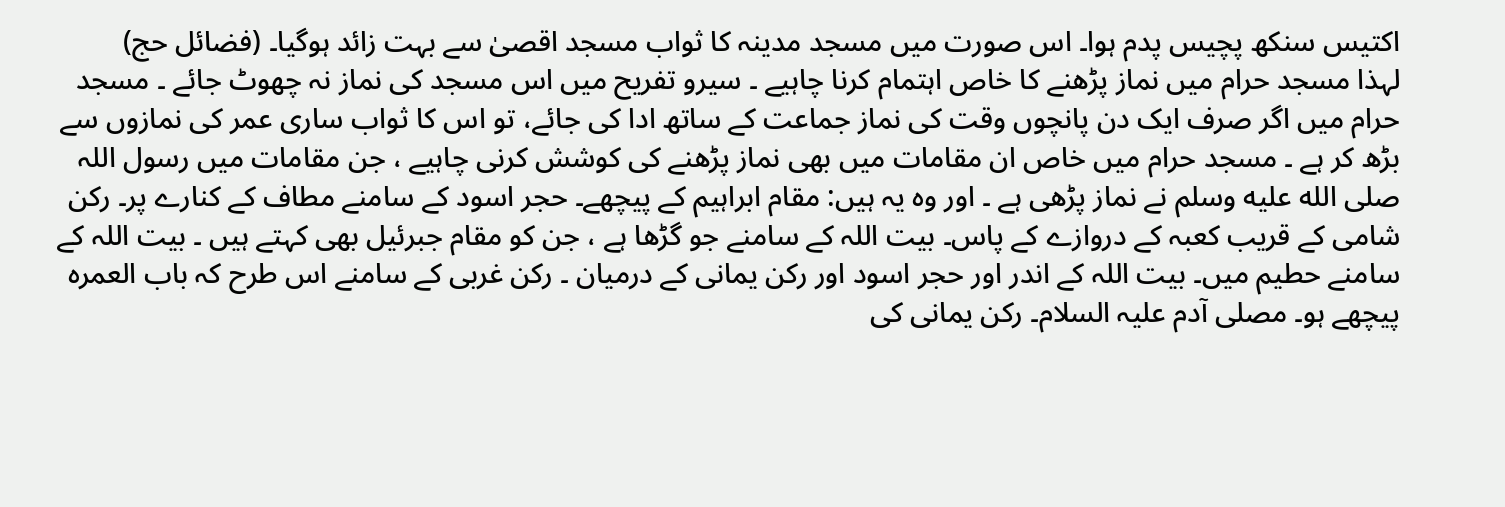اکتیس سنکھ پچیس پدم ہوا۔ اس صورت میں مسجد مدینہ کا ثواب مسجد اقصیٰ سے بہت زائد ہوگیا۔ (فضائل حج)
لہذا مسجد حرام میں نماز پڑھنے کا خاص اہتمام کرنا چاہیے ۔ سیرو تفریح میں اس مسجد کی نماز نہ چھوٹ جائے ۔ مسجد حرام میں اگر صرف ایک دن پانچوں وقت کی نماز جماعت کے ساتھ ادا کی جائے، تو اس کا ثواب ساری عمر کی نمازوں سے بڑھ کر ہے ۔ مسجد حرام میں خاص ان مقامات میں بھی نماز پڑھنے کی کوشش کرنی چاہیے ، جن مقامات میں رسول اللہ صلى الله عليه وسلم نے نماز پڑھی ہے ۔ اور وہ یہ ہیں: مقام ابراہیم کے پیچھے۔ حجر اسود کے سامنے مطاف کے کنارے پر۔ رکن شامی کے قریب کعبہ کے دروازے کے پاس۔ بیت اللہ کے سامنے جو گڑھا ہے ، جن کو مقام جبرئیل بھی کہتے ہیں ۔ بیت اللہ کے سامنے حطیم میں۔ بیت اللہ کے اندر اور حجر اسود اور رکن یمانی کے درمیان ۔ رکن غربی کے سامنے اس طرح کہ باب العمرہ پیچھے ہو۔ مصلی آدم علیہ السلام۔ رکن یمانی کی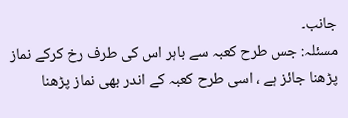جانب۔
مسئلہ: جس طرح کعبہ سے باہر اس کی طرف رخ کرکے نماز پڑھنا جائز ہے ، اسی طرح کعبہ کے اندر بھی نماز پڑھنا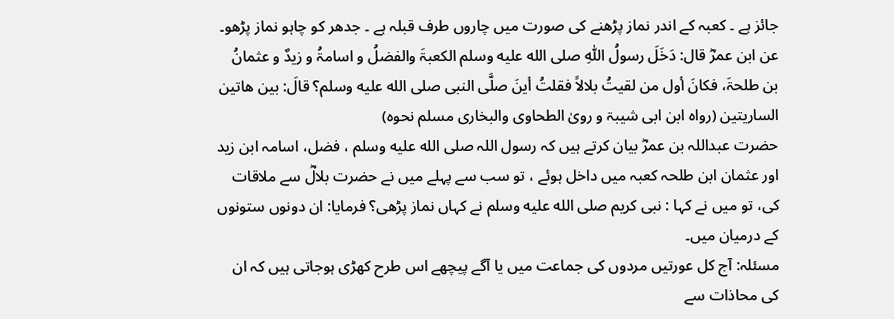جائز ہے ۔ کعبہ کے اندر نماز پڑھنے کی صورت میں چاروں طرف قبلہ ہے ۔ جدھر کو چاہو نماز پڑھو۔
عن ابن عمرؓ قال: دَخَلَ رسولُ اللّٰہِ صلى الله عليه وسلم الکعبۃَ والفضلُ و اسامۃُ و زیدٌ و عثمانُ بن طلحۃَ، فکانَ أول من لقیتُ بلالاً فقلتُ أینَ صلَّی النبی صلى الله عليه وسلم؟ قالَ: بین ھاتین الساریتین (رواہ ابن ابی شیبۃ و رویٰ الطحاوی والبخاری مسلم نحوہ)
حضرت عبداللہ بن عمرؓ بیان کرتے ہیں کہ رسول اللہ صلى الله عليه وسلم ، فضل، اسامہ ابن زید اور عثمان ابن طلحہ کعبہ میں داخل ہوئے ، تو سب سے پہلے میں نے حضرت بلالؓ سے ملاقات کی، تو میں نے کہا : نبی کریم صلى الله عليه وسلم نے کہاں نماز پڑھی؟ فرمایا: ان دونوں ستونوں کے درمیان میں۔
مسئلہ: آج کل عورتیں مردوں کی جماعت میں یا آگے پیچھے اس طرح کھڑی ہوجاتی ہیں کہ ان کی محاذات سے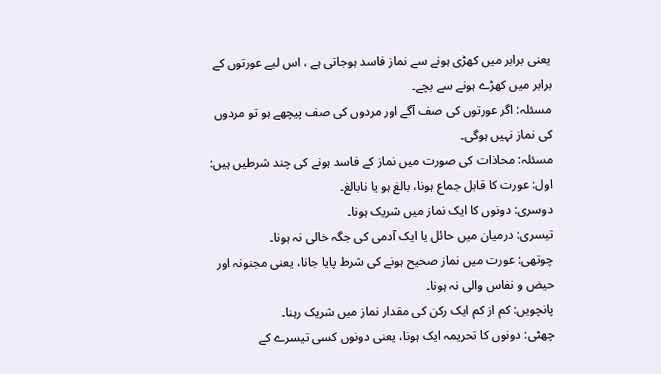یعنی برابر میں کھڑی ہونے سے نماز فاسد ہوجاتی ہے ، اس لیے عورتوں کے برابر میں کھڑے ہونے سے بچے۔
مسئلہ: اگر عورتوں کی صف آگے اور مردوں کی صف پیچھے ہو تو مردوں کی نماز نہیں ہوگی۔
مسئلہ: محاذات کی صورت میں نماز کے فاسد ہونے کی چند شرطیں ہیں:
اول: عورت کا قابل جماع ہونا، بالغ ہو یا نابالغ۔
دوسری: دونوں کا ایک نماز میں شریک ہونا۔
تیسری: درمیان میں حائل یا ایک آدمی کی جگہ خالی نہ ہونا۔
چوتھی: عورت میں نماز صحیح ہونے کی شرط پایا جانا، یعنی مجنونہ اور حیض و نفاس والی نہ ہونا۔
پانچویں: کم از کم ایک رکن کی مقدار نماز میں شریک رہنا۔
چھٹی: دونوں کا تحریمہ ایک ہونا، یعنی دونوں کسی تیسرے کے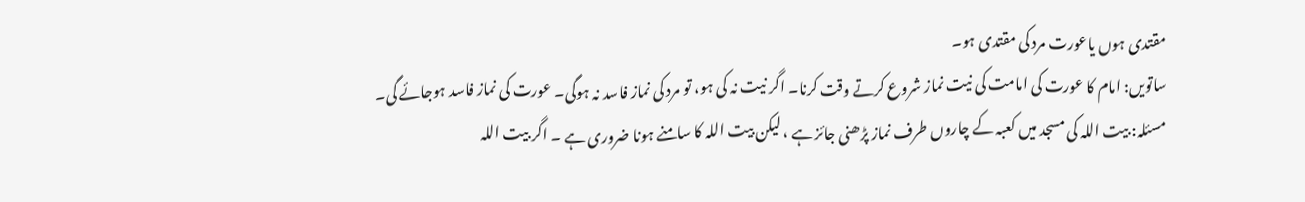مقتدی ہوں یاعورت مرد کی مقتدی ہو۔
ساتویں: امام کا عورت کی امامت کی نیت نماز شروع کرتے وقت کرنا۔ اگر نیت نہ کی ہو، تو مرد کی نماز فاسد نہ ہوگی۔ عورت کی نماز فاسد ہوجائے گی۔
مسئلہ: بیت اللہ کی مسجد میں کعبہ کے چاروں طرف نماز پڑھنی جائز ہے ، لیکن بیت اللہ کا سامنے ہونا ضروری ہے ۔ اگر بیت اللہ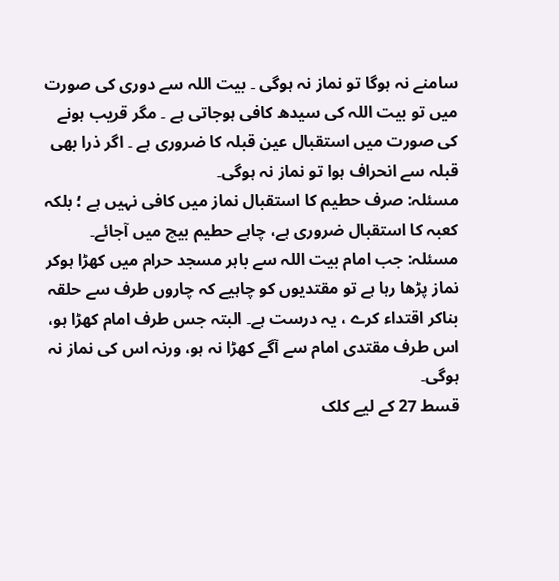سامنے نہ ہوگا تو نماز نہ ہوگی ۔ بیت اللہ سے دوری کی صورت میں تو بیت اللہ کی سیدھ کافی ہوجاتی ہے ۔ مگر قریب ہونے کی صورت میں استقبال عین قبلہ کا ضروری ہے ۔ اگر ذرا بھی قبلہ سے انحراف ہوا تو نماز نہ ہوگی۔
مسئلہ: صرف حطیم کا استقبال نماز میں کافی نہیں ہے ؛ بلکہ کعبہ کا استقبال ضروری ہے، چاہے حطیم بیچ میں آجائے۔
مسئلہ: جب امام بیت اللہ سے باہر مسجد حرام میں کھڑا ہوکر نماز پڑھا رہا ہے تو مقتدیوں کو چاہیے کہ چاروں طرف سے حلقہ بناکر اقتداء کرے ، یہ درست ہے۔ البتہ جس طرف امام کھڑا ہو، اس طرف مقتدی امام سے آگے کھڑا نہ ہو، ورنہ اس کی نماز نہ ہوگی۔
قسط 27 کے لیے کلک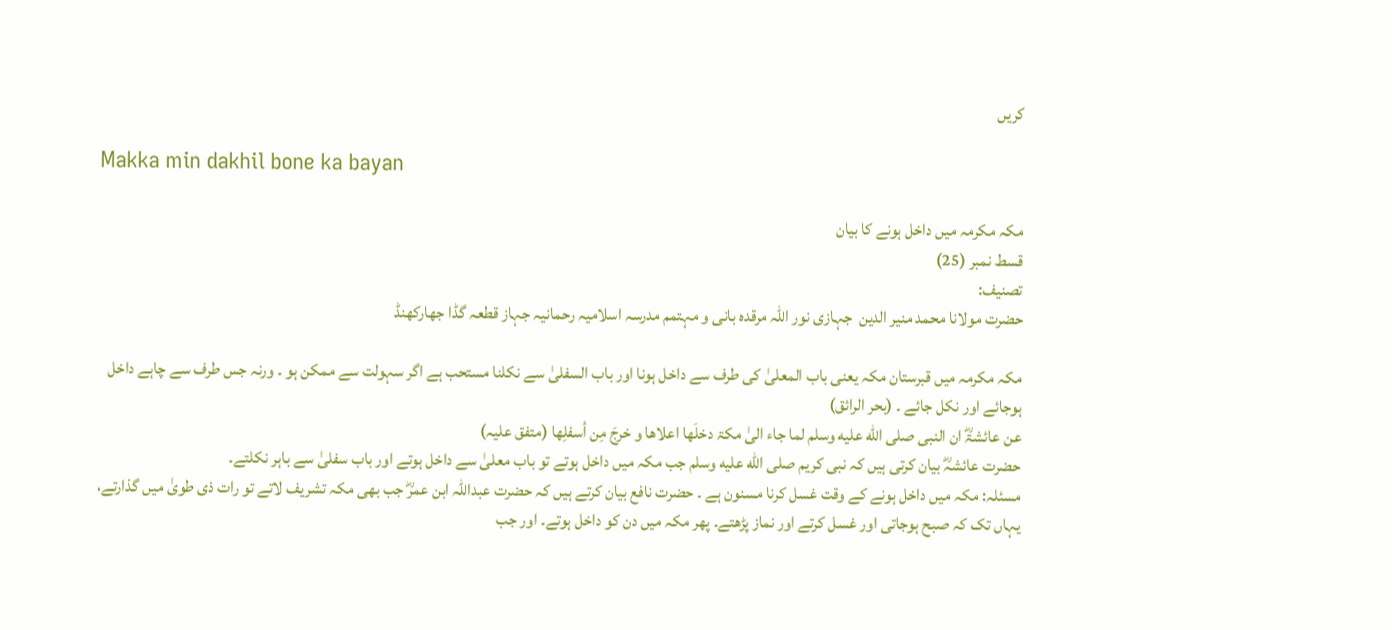کریں

Makka min dakhil bone ka bayan

مکہ مکرمہ میں داخل ہونے کا بیان
قسط نمبر (25)
تصنیف:
حضرت مولانا محمد منیر الدین  جہازی نور اللہ مرقدہ بانی و مہتمم مدرسہ اسلامیہ رحمانیہ جہاز قطعہ گڈا جھارکھنڈ

مکہ مکرمہ میں قبرستان مکہ یعنی باب المعلیٰ کی طرف سے داخل ہونا اور باب السفلیٰ سے نکلنا مستحب ہے اگر سہولت سے ممکن ہو ۔ ورنہ جس طرف سے چاہے داخل ہوجائے اور نکل جائے ۔ (بحر الرائق)
عن عائشۃؓ ان النبی صلى الله عليه وسلم لما جاء الیٰ مکۃ دخلَھا اعلاھا و خرجَ مِن أسفلِھا (متفق علیہ)
حضرت عائشہؓ بیان کرتی ہیں کہ نبی کریم صلى الله عليه وسلم جب مکہ میں داخل ہوتے تو باب معلیٰ سے داخل ہوتے اور باب سفلیٰ سے باہر نکلتے۔
مسئلہ: مکہ میں داخل ہونے کے وقت غسل کرنا مسنون ہے ۔ حضرت نافع بیان کرتے ہیں کہ حضرت عبداللہ ابن عمرؓ جب بھی مکہ تشریف لاتے تو رات ذی طویٰ میں گذارتے، یہاں تک کہ صبح ہوجاتی اور غسل کرتے اور نماز پڑھتے۔ پھر مکہ میں دن کو داخل ہوتے۔ اور جب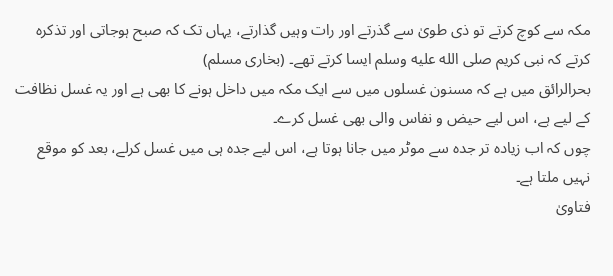مکہ سے کوچ کرتے تو ذی طویٰ سے گذرتے اور رات وہیں گذارتے، یہاں تک کہ صبح ہوجاتی اور تذکرہ کرتے کہ نبی کریم صلى الله عليه وسلم ایسا کرتے تھے۔ (بخاری مسلم)
بحرالرائق میں ہے کہ مسنون غسلوں میں سے ایک مکہ میں داخل ہونے کا بھی ہے اور یہ غسل نظافت کے لیے ہے، اس لیے حیض و نفاس والی بھی غسل کرے۔
چوں کہ اب زیادہ تر جدہ سے موٹر میں جانا ہوتا ہے، اس لیے جدہ ہی میں غسل کرلے، بعد کو موقع نہیں ملتا ہے۔
فتاویٰ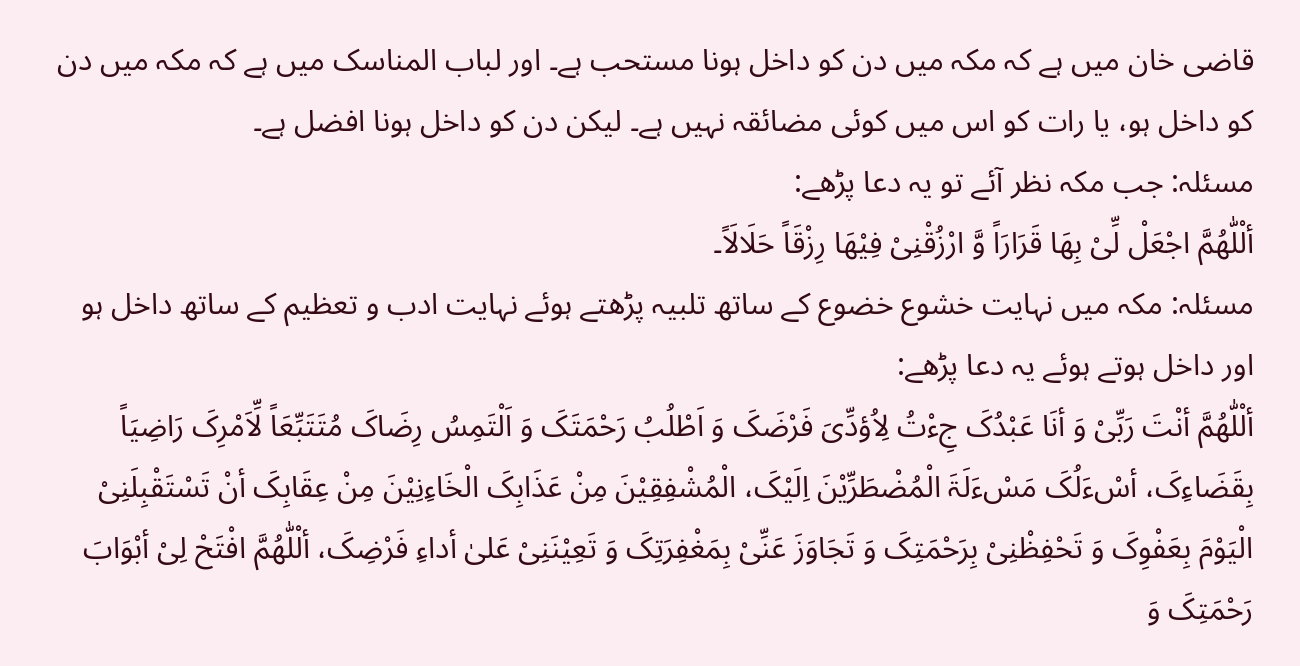قاضی خان میں ہے کہ مکہ میں دن کو داخل ہونا مستحب ہے۔ اور لباب المناسک میں ہے کہ مکہ میں دن کو داخل ہو، یا رات کو اس میں کوئی مضائقہ نہیں ہے۔ لیکن دن کو داخل ہونا افضل ہے۔
مسئلہ: جب مکہ نظر آئے تو یہ دعا پڑھے:
ألْلّٰھُمَّ اجْعَلْ لِّیْ بِھَا قَرَارَاً وَّ ارْزُقْنِیْ فِیْھَا رِزْقَاً حَلَالَاً۔
مسئلہ: مکہ میں نہایت خشوع خضوع کے ساتھ تلبیہ پڑھتے ہوئے نہایت ادب و تعظیم کے ساتھ داخل ہو اور داخل ہوتے ہوئے یہ دعا پڑھے:
ألْلّٰھُمَّ أنْتَ رَبِّیْ وَ أنَا عَبْدُکَ جِءْتُ لِاُؤدِّیَ فَرْضَکَ وَ اَطْلُبُ رَحْمَتَکَ وَ اَلْتَمِسُ رِضَاکَ مُتَتَبِّعَاً لِّاَمْرِکَ رَاضِیَاً بِقَضَاءِکَ، أسْءَلُکَ مَسْءَلَۃَ الْمُضْطَرِّیْنَ اِلَیْکَ، الْمُشْفِقِیْنَ مِنْ عَذَابِکَ الْخَاءِنِیْنَ مِنْ عِقَابِکَ أنْ تَسْتَقْبِلَنِیْ الْیَوْمَ بِعَفْوِکَ وَ تَحْفِظْنِیْ بِرَحْمَتِکَ وَ تَجَاوَزَ عَنِّیْ بِمَغْفِرَتِکَ وَ تَعِیْنَنِیْ عَلیٰ أداءِ فَرْضِکَ، ألْلّٰھُمَّ افْتَحْ لِیْ أبْوَابَ رَحْمَتِکَ وَ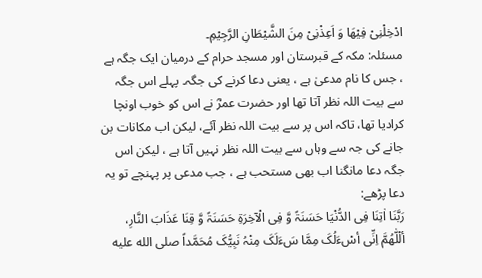ادْخِلْنِیْ فِیْھَا وَ اَعِذْنِیْ مِنَ الشَّیْطَانِ الرَّجِیْمِ۔
مسئلہ: مکہ کے قبرستان اور مسجد حرام کے درمیان ایک جگہ ہے ، جس کا نام مدعیٰ ہے ، یعنی دعا کرنے کی جگہ۔ پہلے اس جگہ سے بیت اللہ نظر آتا تھا اور حضرت عمرؓ نے اس کو خوب اونچا کرادیا تھا، تاکہ اس پر سے بیت اللہ نظر آئے، لیکن اب مکانات بن جانے کی جہ سے وہاں سے بیت اللہ نظر نہیں آتا ہے ، لیکن اس جگہ دعا مانگنا اب بھی مستحب ہے ، جب مدعی پر پہنچے تو یہ دعا پڑھے:
رَبَّنَا اٰتِنَا فِی الدُّنْیَا حَسَنَۃً وَّ فِی الْآخِرَۃِ حَسَنَۃً وَّ قِنَا عَذَابَ النَّارِ، ألْلّٰھُمَّ اِنِّی أسْءَلُکَ مِمَّا سَءَلَکَ مِنْہُ نَبِیُّکَ مُحَمَّداً صلى الله عليه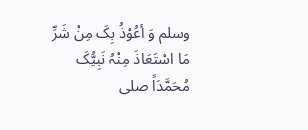وسلم وَ أعُوْذُ بِکَ مِنْ شَرِّ مَا اسْتَعَاذَ مِنْہُ نَبِیُّکَ مُحَمَّدَاً صلى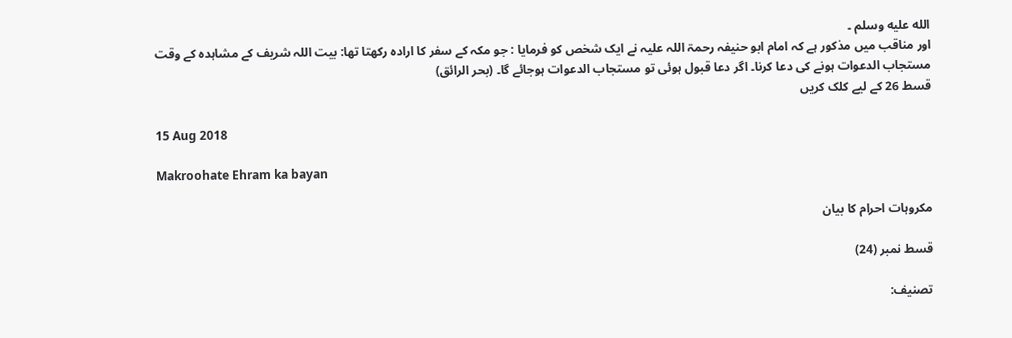الله عليه وسلم ۔
اور مناقب میں مذکور ہے کہ امام ابو حنیفہ رحمۃ اللہ علیہ نے ایک شخص کو فرمایا : جو مکہ کے سفر کا ارادہ رکھتا تھا: بیت اللہ شریف کے مشاہدہ کے وقت مستجاب الدعوات ہونے کی دعا کرنا۔ اگر دعا قبول ہوئی تو مستجاب الدعوات ہوجائے گا۔ (بحر الرائق)
قسط 26 کے لیے کلک کریں

15 Aug 2018

Makroohate Ehram ka bayan

مکروہات احرام کا بیان

قسط نمبر (24)

تصنیف: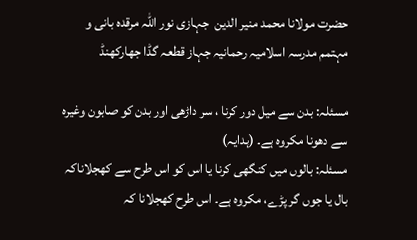حضرت مولانا محمد منیر الدین  جہازی نور اللہ مرقدہ بانی و مہتمم مدرسہ اسلامیہ رحمانیہ جہاز قطعہ گڈا جھارکھنڈ

مسئلہ: بدن سے میل دور کرنا ، سر داڑھی اور بدن کو صابون وغیرہ سے دھونا مکروہ ہے۔ (ہدایہ)
مسئلہ: بالوں میں کنگھی کرنا یا اس کو اس طرح سے کھجلاناکہ بال یا جوں گر پڑے، مکروہ ہے۔ اس طرح کھجلانا کہ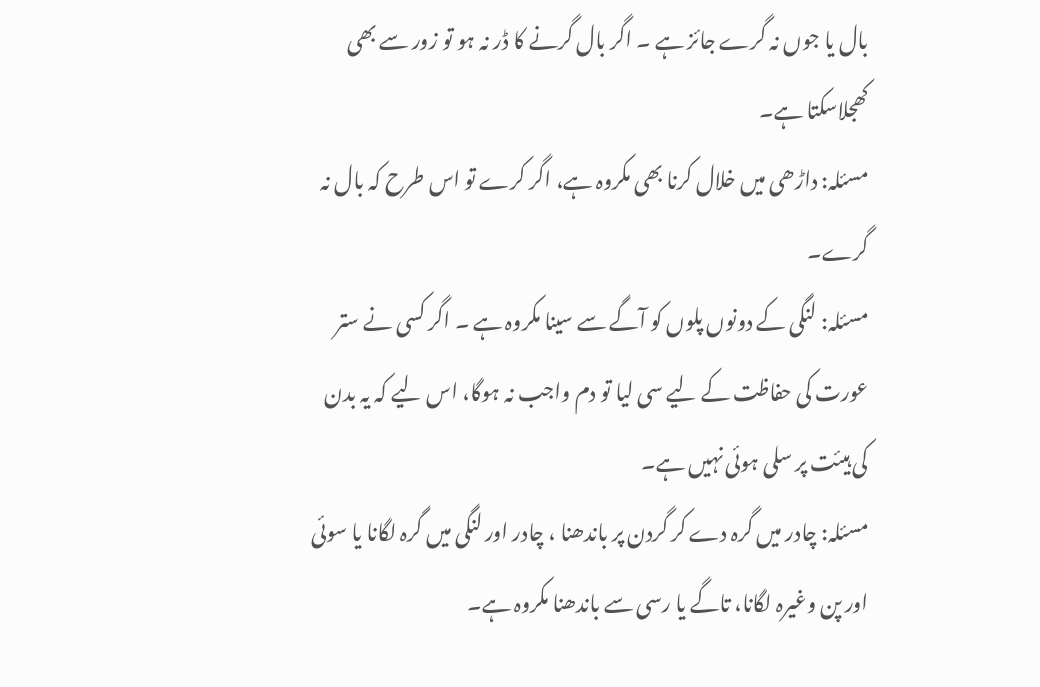بال یا جوں نہ گرے جائز ہے ۔ اگر بال گرنے کا ڈر نہ ہو تو زور سے بھی کھجلاسکتا ہے۔
مسئلہ: داڑھی میں خلال کرنا بھی مکروہ ہے، اگر کرے تو اس طرح کہ بال نہ گرے۔
مسئلہ: لنگی کے دونوں پلوں کو آگے سے سینا مکروہ ہے ۔ اگر کسی نے ستر عورت کی حفاظت کے لیے سی لیا تو دم واجب نہ ہوگا، اس لیے کہ یہ بدن کی ہیئت پر سلی ہوئی نہیں ہے۔
مسئلہ: چادر میں گرہ دے کر گردن پر باندھنا ، چادر اور لنگی میں گرہ لگانا یا سوئی اور پن وغیرہ لگانا، تاگے یا رسی سے باندھنا مکروہ ہے۔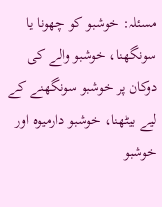مسئلہ: خوشبو کو چھونا یا سونگھنا، خوشبو والے کی دوکان پر خوشبو سونگھنے کے لیے بیٹھنا، خوشبو دارمیوہ اور خوشبو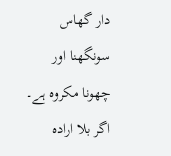دار گھاس سونگھنا اور چھونا مکروہ ہے۔ اگر بلا ارادہ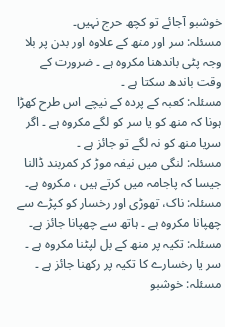خوشبو آجائے تو کچھ حرج نہیں۔
مسئلہ: سر اور منھ کے علاوہ اور بدن پر بلا وجہ پٹی باندھنا مکروہ ہے ۔ ضرورت کے وقت باندھ سکتا ہے ۔
مسئلہ: کعبہ کے پردہ کے نیچے اس طرح کھڑا ہونا کہ منھ کو یا سر کو لگے مکروہ ہے ۔ اگر سریا منھ کو نہ لگے تو جائز ہے ۔
مسئلہ: لنگی میں نیفہ موڑ کر کمربند ڈالنا جیسا کہ پاجامہ میں کرتے ہیں ، مکروہ ہے۔
مسئلہ: ناک، تھوڑی اور رخسار کو کپڑے سے چھپانا مکروہ ہے ۔ ہاتھ سے چھپانا جائز ہے۔
مسئلہ: تکیہ پر منھ کے بل لپٹنا مکروہ ہے ۔ سر یا رخسارے کا تکیہ پر رکھنا جائز ہے ۔
مسئلہ: خوشبو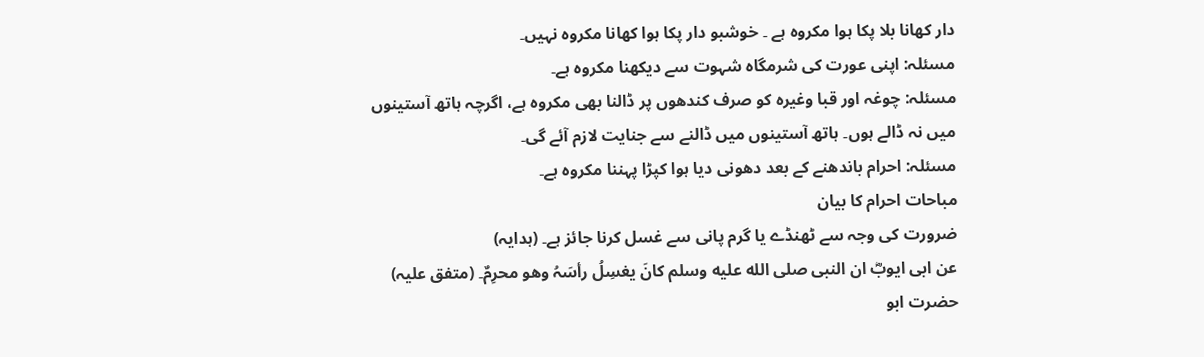دار کھانا بلا پکا ہوا مکروہ ہے ۔ خوشبو دار پکا ہوا کھانا مکروہ نہیں۔
مسئلہ: اپنی عورت کی شرمگاہ شہوت سے دیکھنا مکروہ ہے۔
مسئلہ: چوغہ اور قبا وغیرہ کو صرف کندھوں پر ڈالنا بھی مکروہ ہے، اگرچہ ہاتھ آستینوں میں نہ ڈالے ہوں۔ ہاتھ آستینوں میں ڈالنے سے جنایت لازم آئے گی۔
مسئلہ: احرام باندھنے کے بعد دھونی دیا ہوا کپڑا پہننا مکروہ ہے۔
مباحات احرام کا بیان
ضرورت کی وجہ سے ٹھنڈے یا گرم پانی سے غسل کرنا جائز ہے۔ (ہدایہ)
عن ابی ایوبؓ ان النبی صلى الله عليه وسلم کانَ یغسِلُ رأسَہُ وھو محرِمٌ۔ (متفق علیہ)
حضرت ابو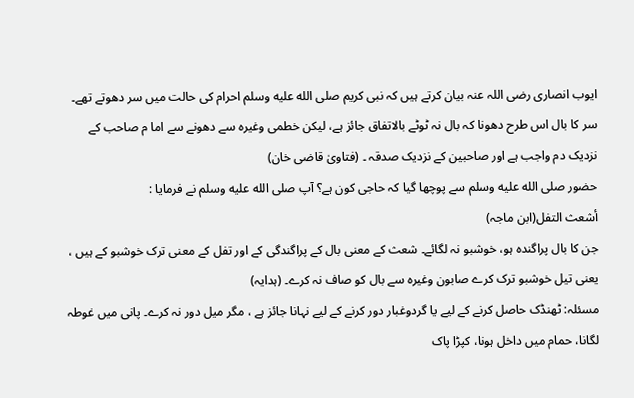ایوب انصاری رضی اللہ عنہ بیان کرتے ہیں کہ نبی کریم صلى الله عليه وسلم احرام کی حالت میں سر دھوتے تھے۔
سر کا بال اس طرح دھونا کہ بال نہ ٹوٹے بالاتفاق جائز ہے، لیکن خطمی وغیرہ سے دھونے سے اما م صاحب کے نزدیک دم واجب ہے اور صاحبین کے نزدیک صدقہ ۔ (فتاویٰ قاضی خان)
حضور صلى الله عليه وسلم سے پوچھا گیا کہ حاجی کون ہے؟ آپ صلى الله عليه وسلم نے فرمایا :
أشعث التفل(ابن ماجہ)
جن کا بال پراگندہ ہو، خوشبو نہ لگائے۔ شعث کے معنی بال کے پراگندگی کے اور تفل کے معنی ترک خوشبو کے ہیں ، یعنی تیل خوشبو ترک کرے صابون وغیرہ سے بال کو صاف نہ کرے۔ (ہدایہ)
مسئلہ: ٹھنڈک حاصل کرنے کے لیے یا گردوغبار دور کرنے کے لیے نہانا جائز ہے ، مگر میل دور نہ کرے۔ پانی میں غوطہ لگانا، حمام میں داخل ہونا، کپڑا پاک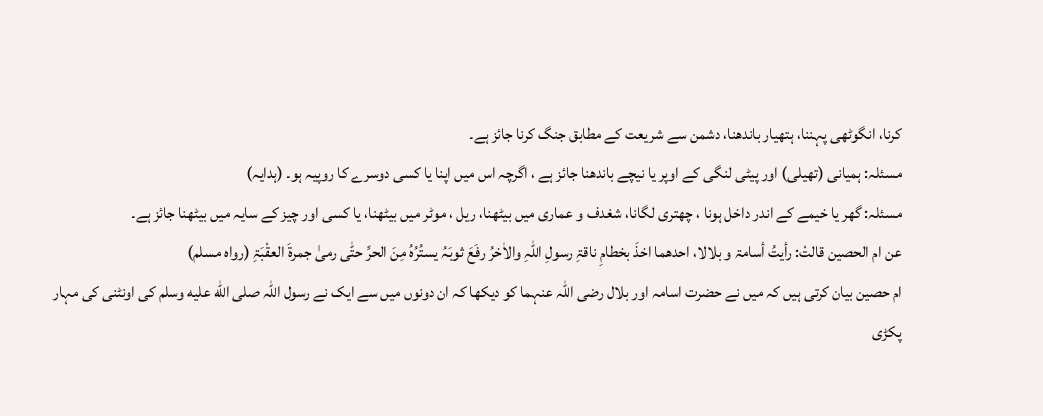کرنا، انگوٹھی پہننا، ہتھیار باندھنا، دشمن سے شریعت کے مطابق جنگ کرنا جائز ہے۔
مسئلہ: ہمیانی (تھیلی) اور پیٹی لنگی کے اوپر یا نیچے باندھنا جائز ہے ، اگرچہ اس میں اپنا یا کسی دوسرے کا روپیہ ہو۔ (ہدایہ)
مسئلہ: گھر یا خیمے کے اندر داخل ہونا ، چھتری لگانا، شغدف و عماری میں بیٹھنا، ریل ، موٹر میں بیٹھنا، یا کسی اور چیز کے سایہ میں بیٹھنا جائز ہے۔
عن ام الحصین قالتْ: رأیتُ أسامۃ و بلالا، احدھما اخذَ بخطامِ ناقۃِ رسولِ اللّٰہِ والاٰخرُ رفَعَ ثوبَہُ یستُرُہُ مِنَ الحرِّ حتّٰی رمیٰ جمرۃَ العقْبَۃِ (رواہ مسلم)
ام حصین بیان کرتی ہیں کہ میں نے حضرت اسامہ اور بلال رضی اللہ عنہما کو دیکھا کہ ان دونوں میں سے ایک نے رسول اللہ صلى الله عليه وسلم کی اونٹنی کی مہار پکڑی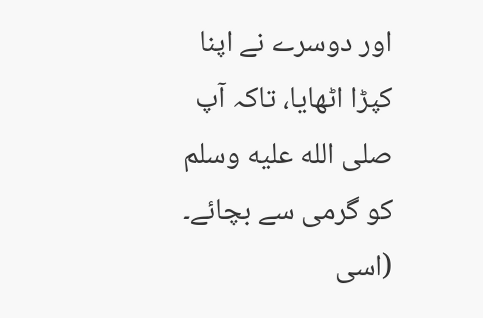اور دوسرے نے اپنا کپڑا اٹھایا، تاکہ آپ صلى الله عليه وسلم کو گرمی سے بچائے۔ (اسی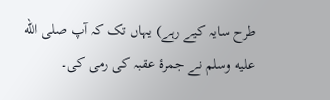طرح سایہ کیے رہے) یہاں تک کہ آپ صلى الله عليه وسلم نے جمرۂ عقبہ کی رمی کی۔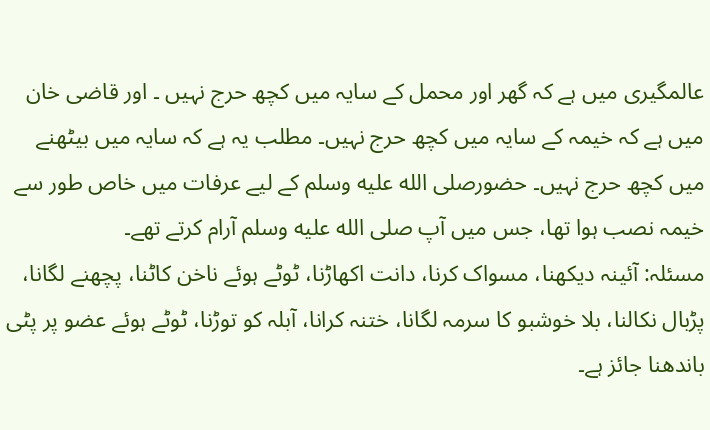عالمگیری میں ہے کہ گھر اور محمل کے سایہ میں کچھ حرج نہیں ۔ اور قاضی خان میں ہے کہ خیمہ کے سایہ میں کچھ حرج نہیں۔ مطلب یہ ہے کہ سایہ میں بیٹھنے میں کچھ حرج نہیں۔ حضورصلى الله عليه وسلم کے لیے عرفات میں خاص طور سے خیمہ نصب ہوا تھا، جس میں آپ صلى الله عليه وسلم آرام کرتے تھے۔
مسئلہ: آئینہ دیکھنا، مسواک کرنا، دانت اکھاڑنا، ٹوٹے ہوئے ناخن کاٹنا، پچھنے لگانا، پڑبال نکالنا، بلا خوشبو کا سرمہ لگانا، ختنہ کرانا، آبلہ کو توڑنا، ٹوٹے ہوئے عضو پر پٹی باندھنا جائز ہے۔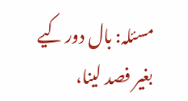مسئلہ: بال دور کیے بغیر فصد لینا،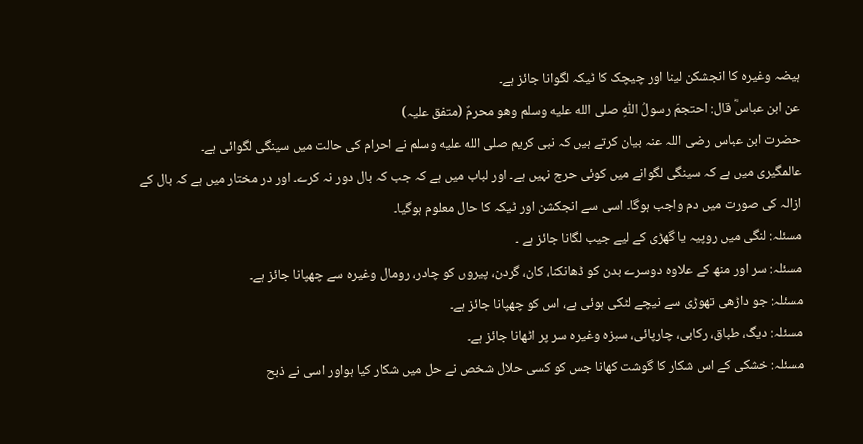ہیضہ وغیرہ کا انجشکن لینا اور چیچک کا ٹیکہ لگوانا جائز ہے۔
عن ابن عباسؓ قال: احتجمَ رسولُ اللّٰہِ صلى الله عليه وسلم وھو محرمٌ (متفق علیہ)
حضرت ابن عباس رضی اللہ عنہ بیان کرتے ہیں کہ نبی کریم صلى الله عليه وسلم نے احرام کی حالت میں سینگی لگوائی ہے۔
عالمگیری میں ہے کہ سینگی لگوانے میں کوئی حرج نہیں ہے۔ اور لباب میں ہے کہ جب کہ بال دور نہ کرے۔ اور در مختار میں ہے کہ بال کے ازالہ کی صورت میں دم واجب ہوگا۔ اسی سے انجکشن اور ٹیکہ کا حال معلوم ہوگیا۔
مسئلہ: لنگی میں روپیہ یا گھڑی کے لیے جیب لگانا جائز ہے ۔
مسئلہ: سر اور منھ کے علاوہ دوسرے بدن کو ڈھانکنا، کان، گردن، پیروں کو چادر، رومال وغیرہ سے چھپانا جائز ہے۔
مسئلہ: جو داڑھی تھوڑی سے نیچے لٹکی ہوئی ہے، اس کو چھپانا جائز ہے۔
مسئلہ: دیگ، طباق، رکابی، چارپائی، سبزہ وغیرہ سر پر اٹھانا جائز ہے۔
مسئلہ: خشکی کے اس شکار کا گوشت کھانا جس کو کسی حلال شخص نے حل میں شکار کیا ہواور اسی نے ذبح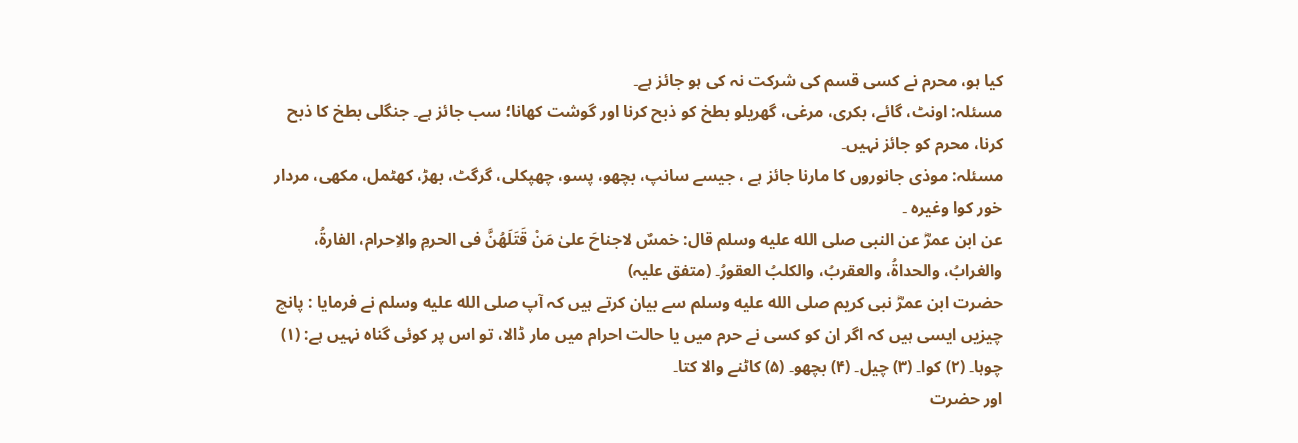کیا ہو، محرم نے کسی قسم کی شرکت نہ کی ہو جائز ہے۔
مسئلہ: اونٹ، گائے، بکری، مرغی، گھریلو بطخ کو ذبح کرنا اور گوشت کھانا؛ سب جائز ہے۔ جنگلی بطخ کا ذبح کرنا، محرم کو جائز نہیں۔
مسئلہ: موذی جانوروں کا مارنا جائز ہے ، جیسے سانپ، بچھو، پسو، چھپکلی، گرگٹ، بھڑ، کھٹمل، مکھی، مردار خور کوا وغیرہ ۔
عن ابن عمرؓ عن النبی صلى الله عليه وسلم قال: خمسٌ لاجناحَ علیٰ مَنْ قَتَلَھُنَّ فی الحرمِ والاِحرام، الفارۃُ، والغرابُ، والحداۃُ، والعقربُ، والکلبُ العقورُ۔ (متفق علیہ)
حضرت ابن عمرؓ نبی کریم صلى الله عليه وسلم سے بیان کرتے ہیں کہ آپ صلى الله عليه وسلم نے فرمایا : پانچ چیزیں ایسی ہیں کہ اگر ان کو کسی نے حرم میں یا حالت احرام میں مار ڈالا، تو اس پر کوئی گناہ نہیں ہے: (۱) چوہا۔ (۲) کوا۔ (۳) چیل۔ (۴) بچھو۔ (۵) کاٹنے والا کتا۔
اور حضرت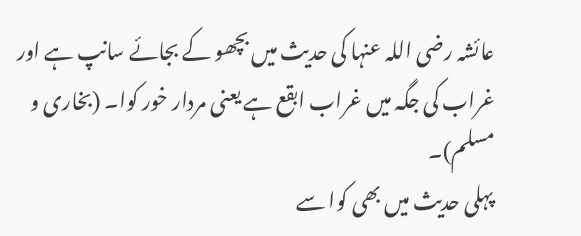عائشہ رضی اللہ عنہا کی حدیث میں بچھو کے بجائے سانپ ہے اور غراب کی جگہ میں غراب ابقع ہے یعنی مردار خور کوا۔ (بخاری و مسلم)۔
پہلی حدیث میں بھی کوا سے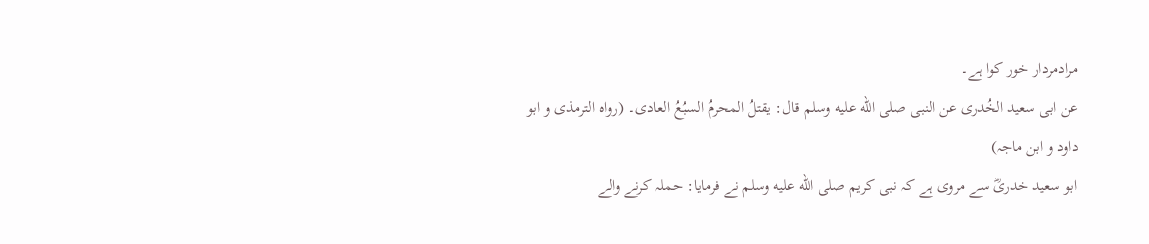مرادمردار خور کوا ہے۔
عن ابی سعید الخُدری عن النبی صلى الله عليه وسلم قال: یقتلُ المحرمُ السبُعُ العادی۔ (رواہ الترمذی و ابو داود و ابن ماجہ)
ابو سعید خدریؓ سے مروی ہے کہ نبی کریم صلى الله عليه وسلم نے فرمایا: حملہ کرنے والے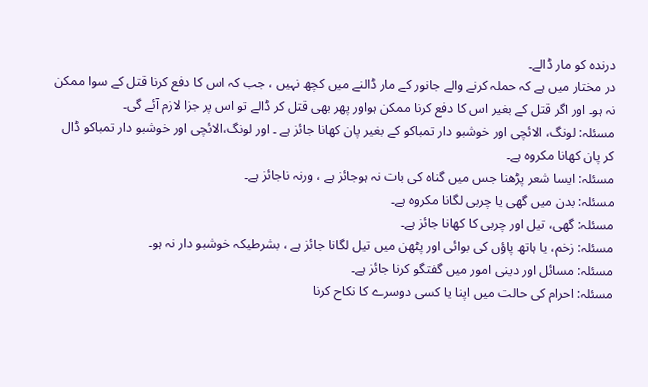درندہ کو مار ڈالے۔
در مختار میں ہے کہ حملہ کرنے والے جانور کے مار ڈالنے میں کچھ نہیں ، جب کہ اس کا دفع کرنا قتل کے سوا ممکن نہ ہو۔ اور اگر قتل کے بغیر اس کا دفع کرنا ممکن ہواور پھر بھی قتل کر ڈالے تو اس پر جزا لازم آئے گی۔
مسئلہ: لونگ، الائچی اور خوشبو دار تمباکو کے بغیر پان کھانا جائز ہے ۔ اور لونگ،الائچی اور خوشبو دار تمباکو ڈال کر پان کھانا مکروہ ہے۔
مسئلہ: ایسا شعر پڑھنا جس میں گناہ کی بات نہ ہوجائز ہے ، ورنہ ناجائز ہے۔
مسئلہ: بدن میں گھی یا چربی لگانا مکروہ ہے۔
مسئلہ: گھی، تیل اور چربی کا کھانا جائز ہے۔
مسئلہ: زخم، یا ہاتھ پاؤں کی بوائی اور پٹھن میں تیل لگانا جائز ہے ، بشرطیکہ خوشبو دار نہ ہو۔
مسئلہ: مسائل اور دینی امور میں گفتگو کرنا جائز ہے۔
مسئلہ: احرام کی حالت میں اپنا یا کسی دوسرے کا نکاح کرنا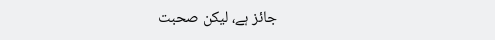جائز ہے، لیکن صحبت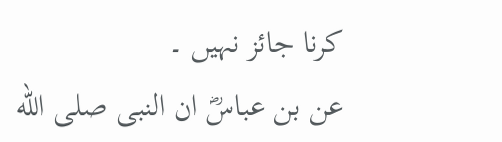کرنا جائز نہیں ۔
عن بن عباسؓ ان النبی صلى الله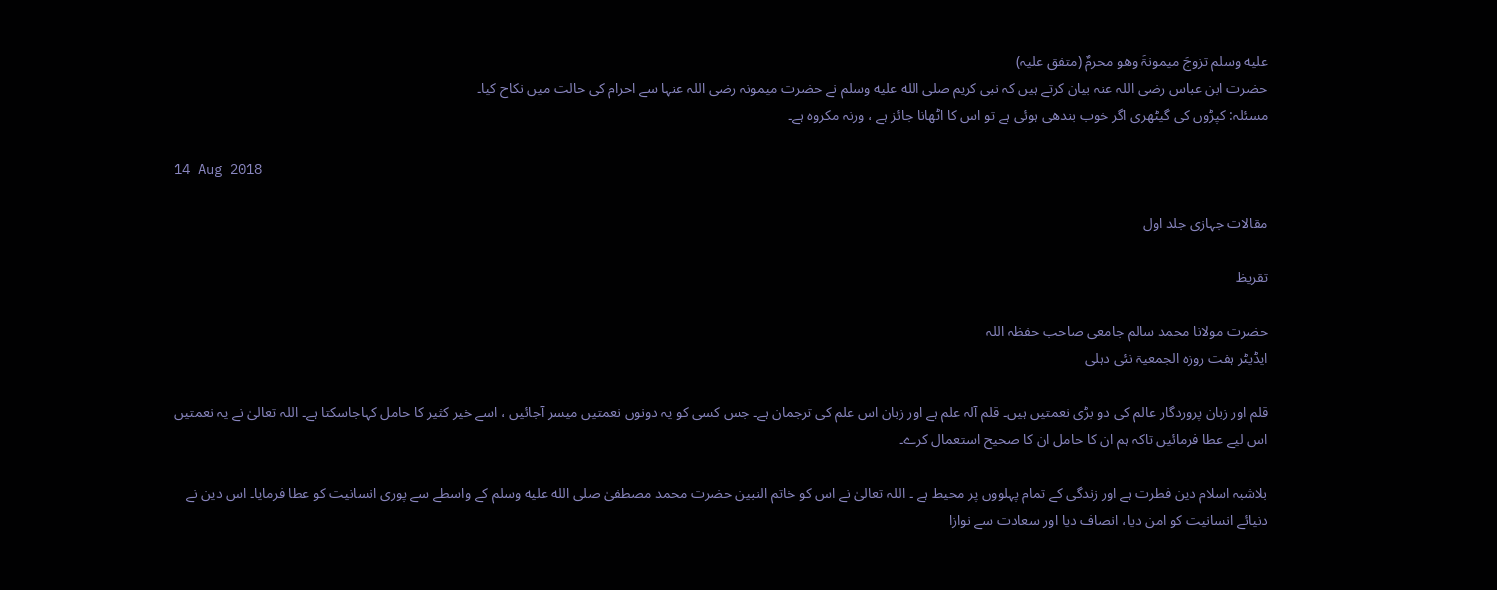عليه وسلم تزوجَ میمونۃَ وھو محرمٌ (متفق علیہ)
حضرت ابن عباس رضی اللہ عنہ بیان کرتے ہیں کہ نبی کریم صلى الله عليه وسلم نے حضرت میمونہ رضی اللہ عنہا سے احرام کی حالت میں نکاح کیا۔
مسئلہ: کپڑوں کی گیٹھری اگر خوب بندھی ہوئی ہے تو اس کا اٹھانا جائز ہے ، ورنہ مکروہ ہے۔

14 Aug 2018

مقالات جہازی جلد اول

تقریظ

حضرت مولانا محمد سالم جامعی صاحب حفظہ اللہ
ایڈیٹر ہفت روزہ الجمعیۃ نئی دہلی

قلم اور زبان پروردگار عالم کی دو بڑی نعمتیں ہیں۔ قلم آلہ علم ہے اور زبان اس علم کی ترجمان ہے۔ جس کسی کو یہ دونوں نعمتیں میسر آجائیں ، اسے خیر کثیر کا حامل کہاجاسکتا ہے۔ اللہ تعالیٰ نے یہ نعمتیں اس لیے عطا فرمائیں تاکہ ہم ان کا حامل ان کا صحیح استعمال کرے۔

بلاشبہ اسلام دین فطرت ہے اور زندگی کے تمام پہلووں پر محیط ہے ۔ اللہ تعالیٰ نے اس کو خاتم النبین حضرت محمد مصطفیٰ صلى الله عليه وسلم کے واسطے سے پوری انسانیت کو عطا فرمایا۔ اس دین نے دنیائے انسانیت کو امن دیا، انصاف دیا اور سعادت سے نوازا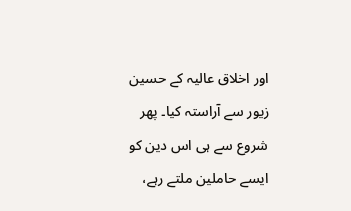اور اخلاق عالیہ کے حسین زیور سے آراستہ کیا۔ پھر شروع سے ہی اس دین کو ایسے حاملین ملتے رہے،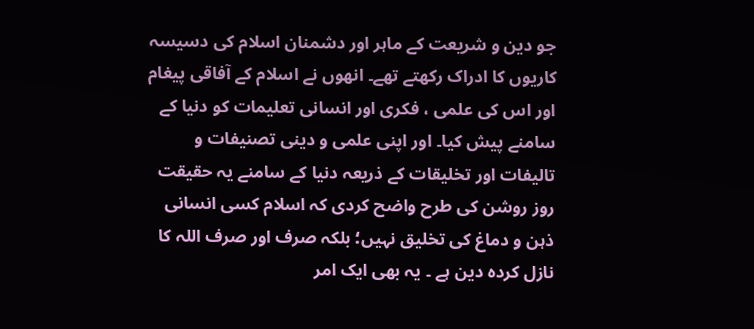جو دین و شریعت کے ماہر اور دشمنان اسلام کی دسیسہ کاریوں کا ادراک رکھتے تھے۔ انھوں نے اسلام کے آفاقی پیغام اور اس کی علمی ، فکری اور انسانی تعلیمات کو دنیا کے سامنے پیش کیا۔ اور اپنی علمی و دینی تصنیفات و تالیفات اور تخلیقات کے ذریعہ دنیا کے سامنے یہ حقیقت روز روشن کی طرح واضح کردی کہ اسلام کسی انسانی ذہن و دماغ کی تخلیق نہیں؛ بلکہ صرف اور صرف اللہ کا نازل کردہ دین ہے ۔ یہ بھی ایک امر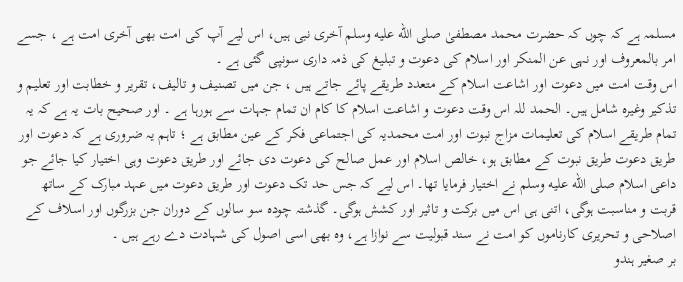مسلمہ ہے کہ چوں کہ حضرت محمد مصطفیٰ صلى الله عليه وسلم آخری نبی ہیں، اس لیے آپ کی امت بھی آخری امت ہے ، جسے امر بالمعروف اور نہی عن المنکر اور اسلام کی دعوت و تبلیغ کی ذمہ داری سونپی گئی ہے ۔
اس وقت امت میں دعوت اور اشاعت اسلام کے متعدد طریقے پائے جاتے ہیں ، جن میں تصنیف و تالیف، تقریر و خطابت اور تعلیم و تذکیر وغیرہ شامل ہیں۔ الحمد للہ اس وقت دعوت و اشاعت اسلام کا کام ان تمام جہات سے ہورہا ہے ۔ اور صحیح بات یہ ہے کہ یہ تمام طریقے اسلام کی تعلیمات مزاج نبوت اور امت محمدیہ کی اجتماعی فکر کے عین مطابق ہے ؛ تاہم یہ ضروری ہے کہ دعوت اور طریق دعوت طریق نبوت کے مطابق ہو، خالص اسلام اور عمل صالح کی دعوت دی جائے اور طریق دعوت وہی اختیار کیا جائے جو داعی اسلام صلى الله عليه وسلم نے اختیار فرمایا تھا۔ اس لیے کہ جس حد تک دعوت اور طریق دعوت میں عہد مبارک کے ساتھ قربت و مناسبت ہوگی، اتنی ہی اس میں برکت و تاثیر اور کشش ہوگی۔ گذشتہ چودہ سو سالوں کے دوران جن بزرگوں اور اسلاف کے اصلاحی و تحریری کارناموں کو امت نے سند قبولیت سے نوازا ہے، وہ بھی اسی اصول کی شہادت دے رہے ہیں ۔
بر صغیر ہندو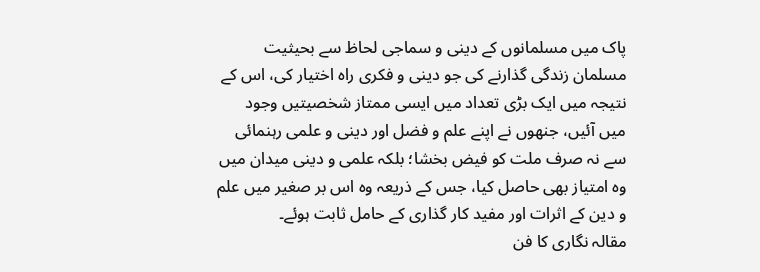پاک میں مسلمانوں کے دینی و سماجی لحاظ سے بحیثیت مسلمان زندگی گذارنے کی جو دینی و فکری راہ اختیار کی، اس کے نتیجہ میں ایک بڑی تعداد میں ایسی ممتاز شخصیتیں وجود میں آئیں، جنھوں نے اپنے علم و فضل اور دینی و علمی رہنمائی سے نہ صرف ملت کو فیض بخشا؛ بلکہ علمی و دینی میدان میں وہ امتیاز بھی حاصل کیا، جس کے ذریعہ وہ اس بر صغیر میں علم و دین کے اثرات اور مفید کار گذاری کے حامل ثابت ہوئے۔
مقالہ نگاری کا فن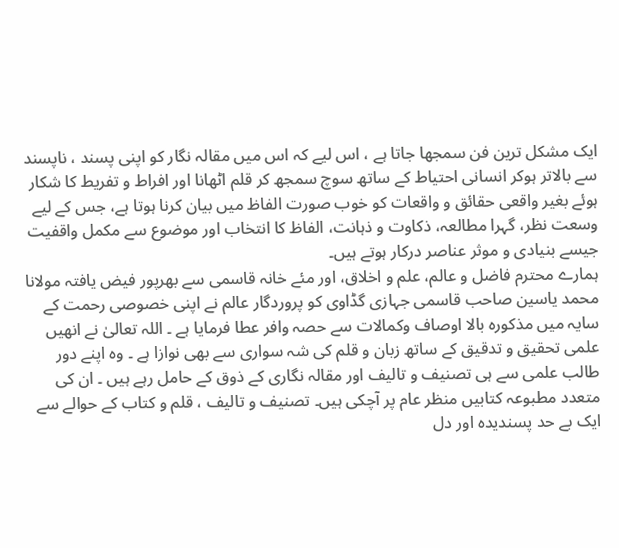ایک مشکل ترین فن سمجھا جاتا ہے ، اس لیے کہ اس میں مقالہ نگار کو اپنی پسند ، ناپسند سے بالاتر ہوکر انسانی احتیاط کے ساتھ سوچ سمجھ کر قلم اٹھانا اور افراط و تفریط کا شکار ہوئے بغیر واقعی حقائق و واقعات کو خوب صورت الفاظ میں بیان کرنا ہوتا ہے، جس کے لیے وسعت نظر، گہرا مطالعہ، ذکاوت و ذہانت، الفاظ کا انتخاب اور موضوع سے مکمل واقفیت جیسے بنیادی و موثر عناصر درکار ہوتے ہیں۔
ہمارے محترم فاضل و عالم، علم و اخلاق، اور مئے خانہ قاسمی سے بھرپور فیض یافتہ مولانا محمد یاسین صاحب قاسمی جہازی گڈاوی کو پروردگار عالم نے اپنی خصوصی رحمت کے سایہ میں مذکورہ بالا اوصاف وکمالات سے حصہ وافر عطا فرمایا ہے ۔ اللہ تعالیٰ نے انھیں علمی تحقیق و تدقیق کے ساتھ زبان و قلم کی شہ سواری سے بھی نوازا ہے ۔ وہ اپنے دور طالب علمی سے ہی تصنیف و تالیف اور مقالہ نگاری کے ذوق کے حامل رہے ہیں ۔ ان کی متعدد مطبوعہ کتابیں منظر عام پر آچکی ہیں۔ تصنیف و تالیف ، قلم و کتاب کے حوالے سے ایک بے حد پسندیدہ اور دل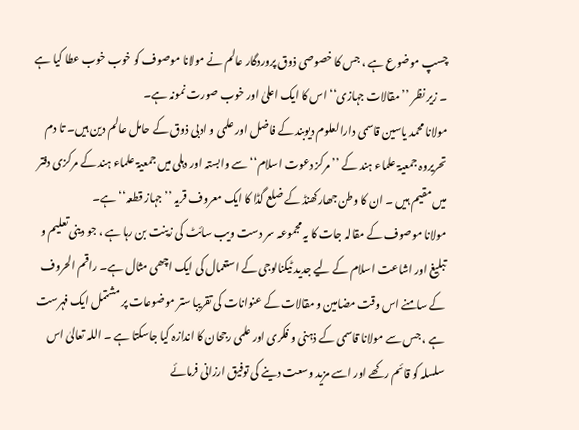چسپ موضوع ہے ، جس کا خصوصی ذوق پروردگار عالم نے مولانا موصوف کو خوب خوب عطا کیا ہے ۔ زیر نظر ’’مقالات جہازی‘‘ اس کا ایک اعلیٰ اور خوب صورت نمونہ ہے۔
مولانا محمد یاسین قاسمی دارالعلوم دیوبند کے فاضل اور علمی و ادبی ذوق کے حامل عالم دین ہیں۔ تا دم تحریروہ جمعیۃ علماء ہند کے ’’مرکز دعوت اسلام‘‘ سے وابستہ اور دہلی میں جمعیۃ علماء ہند کے مرکزی دفتر میں مقیم ہیں ۔ ان کا وطن جھارکھنڈ کے ضلع گڈا کا ایک معروف قریہ ’’جہاز قطعہ‘‘ ہے۔
مولانا موصوف کے مقالہ جات کا یہ مجموعہ سر دست ویب سائٹ کی زینت بن رہا ہے ، جو دینی تعلیم و تبلیغ اور اشاعت اسلام کے لیے جدید ٹیکنالوجی کے استعمال کی ایک اچھی مثال ہے۔ راقم الحروف کے سامنے اس وقت مضامین و مقالات کے عنوانات کی تقریبا ستر موضوعات پر مشتمل ایک فہرست ہے ، جس سے مولانا قاسمی کے ذہنی و فکری اور علمی رجحان کا اندازہ کیا جاسکتا ہے ۔ اللہ تعالیٰ اس سلسلہ کو قائم رکھے اور اسے مزید وسعت دینے کی توفیق ارزانی فرمائے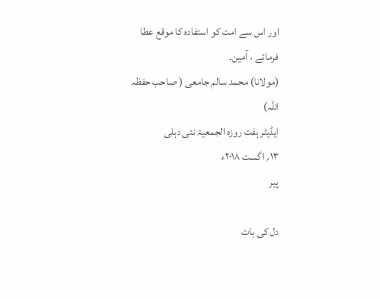اور اس سے امت کو استفادہ کا موقع عطا فرمائے ، آمین۔
(مولانا) محمد سالم جامعی ( صاحب حفظہ اللہ)
ایڈیٹر ہفت روزہ الجمعیۃ نئی دہلی
۱۳؍ اگست ۲۰۱۸ء
پیر

دل کی بات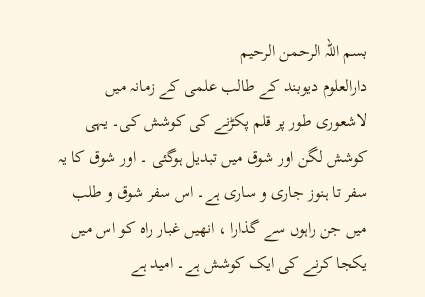بسم اللہ الرحمن الرحیم
دارالعلوم دیوبند کے طالب علمی کے زمانہ میں لاشعوری طور پر قلم پکڑنے کی کوشش کی۔ یہی کوشش لگن اور شوق میں تبدیل ہوگئی ۔ اور شوق کا یہ سفر تا ہنوز جاری و ساری ہے۔ اس سفر شوق و طلب میں جن راہوں سے گذارا ، انھیں غبار راہ کو اس میں یکجا کرنے کی ایک کوشش ہے۔ امید ہے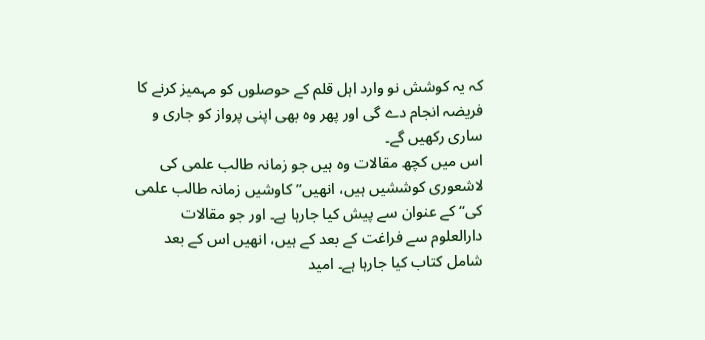کہ یہ کوشش نو وارد اہل قلم کے حوصلوں کو مہمیز کرنے کا فریضہ انجام دے گی اور پھر وہ بھی اپنی پرواز کو جاری و ساری رکھیں گے۔
اس میں کچھ مقالات وہ ہیں جو زمانہ طالب علمی کی لاشعوری کوششیں ہیں، انھیں’’ کاوشیں زمانہ طالب علمی کی‘‘ کے عنوان سے پیش کیا جارہا ہے۔ اور جو مقالات دارالعلوم سے فراغت کے بعد کے ہیں، انھیں اس کے بعد شامل کتاب کیا جارہا ہے۔ امید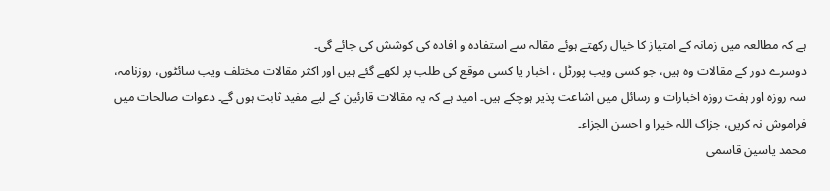ہے کہ مطالعہ میں زمانہ کے امتیاز کا خیال رکھتے ہوئے مقالہ سے استفادہ و افادہ کی کوشش کی جائے گی۔
دوسرے دور کے مقالات وہ ہیں، جو کسی ویب پورٹل ، اخبار یا کسی موقع کی طلب پر لکھے گئے ہیں اور اکثر مقالات مختلف ویب سائٹوں، روزنامہ، سہ روزہ اور ہفت روزہ اخبارات و رسائل میں اشاعت پذیر ہوچکے ہیں۔ امید ہے کہ یہ مقالات قارئین کے لیے مفید ثابت ہوں گے۔ دعوات صالحات میں فراموش نہ کریں، جزاک اللہ خیرا و احسن الجزاء۔
محمد یاسین قاسمی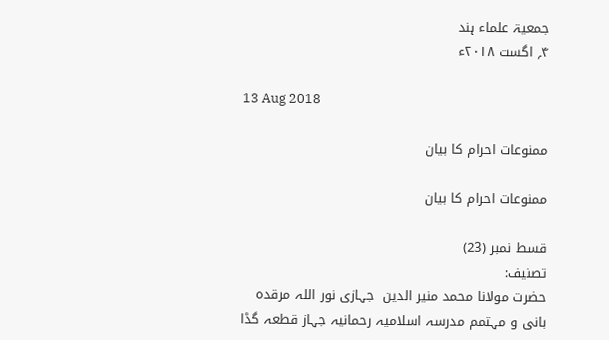جمعیۃ علماء ہند
۴؍ اگست ۲۰۱۸ء

13 Aug 2018

ممنوعات احرام کا بیان

ممنوعات احرام کا بیان

قسط نمبر (23)
تصنیف:
حضرت مولانا محمد منیر الدین  جہازی نور اللہ مرقدہ بانی و مہتمم مدرسہ اسلامیہ رحمانیہ جہاز قطعہ گڈا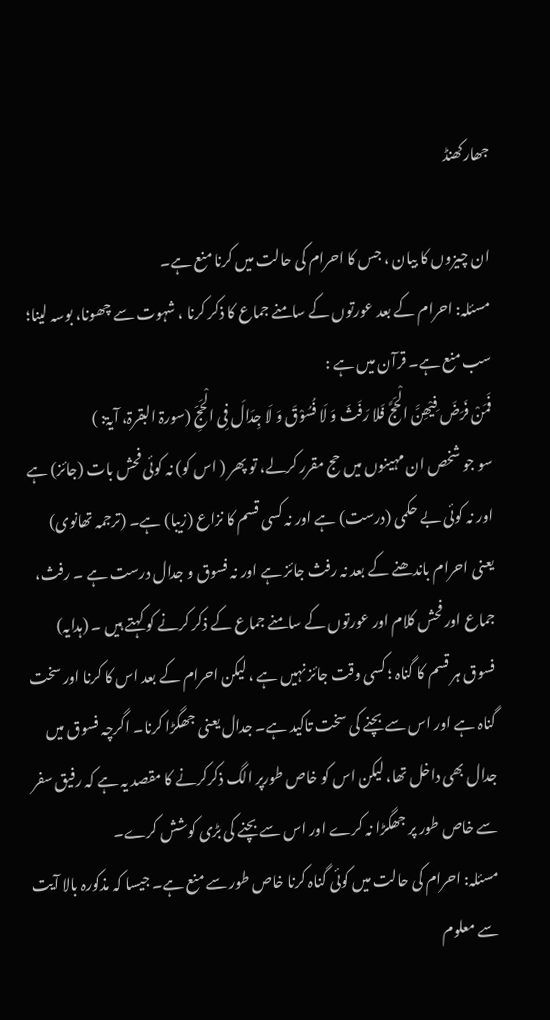جھارکھنڈ

ان چیزوں کا بیان ، جس کا احرام کی حالت میں کرنا منع ہے۔
مسئلہ: احرام کے بعد عورتوں کے سامنے جماع کا ذکر کرنا ، شہوت سے چھونا، بوسہ لینا؛ سب منع ہے۔ قرآن میں ہے :
فَمَنْ فَرَضَ فِیْھِنَّ الْحَجَّ فَلا رَفَثَ وَ لَا فُسُوْقَ وَ لَا جِدَالَ فِی الْحَجِّ (سورۃ البقرۃ، آیۃ: )
سو جو شخص ان مہینوں میں حج مقرر کرلے، تو پھر ( اس کو) نہ کوئی فحش بات (جائز) ہے اور نہ کوئی بے حکمی (درست) ہے اور نہ کسی قسم کا نزاع (زیبا) ہے۔ (ترجمہ تھانوی)
یعنی احرام باندھنے کے بعد نہ رفث جائز ہے اور نہ فسوق و جدال درست ہے ۔ رفث، جماع اور فحش کلام اور عورتوں کے سامنے جماع کے ذکر کرنے کو کہتے ہیں ۔ (ہدایہ)
فسوق ہر قسم کا گناہ ؛ کسی وقت جائز نہیں ہے ، لیکن احرام کے بعد اس کا کرنا اور سخت گناہ ہے اور اس سے بچنے کی سخت تاکید ہے۔ جدال یعنی جھگڑا کرنا۔ اگرچہ فسوق میں جدال بھی داخل تھا، لیکن اس کو خاص طورپر الگ ذکرکرنے کا مقصد یہ ہے کہ رفیق سفر سے خاص طور پر جھگڑا نہ کرے اور اس سے بچنے کی بڑی کوشش کرے۔
مسئلہ: احرام کی حالت میں کوئی گناہ کرنا خاص طور سے منع ہے۔ جیسا کہ مذکورہ بالا آیت سے معلوم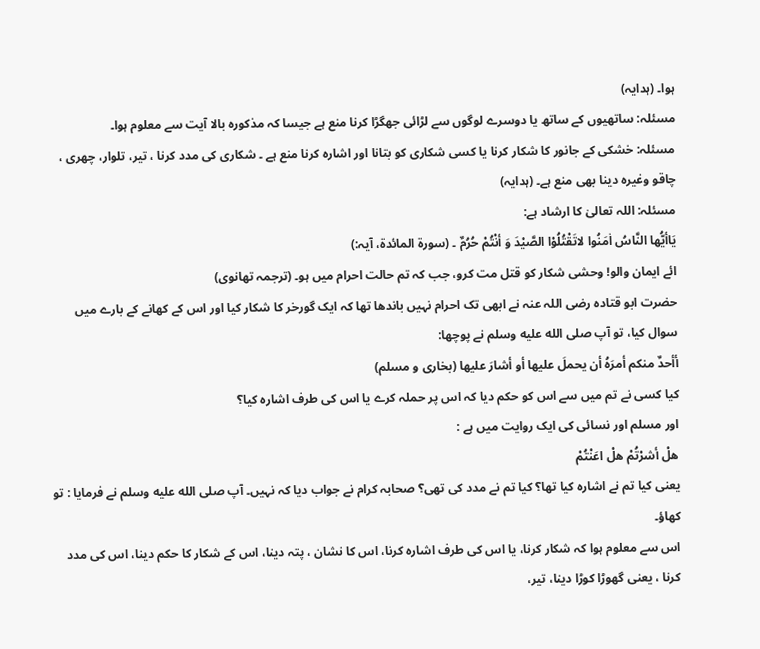ہوا۔ (ہدایہ)
مسئلہ: ساتھیوں کے ساتھ یا دوسرے لوگوں سے لڑائی جھگڑا کرنا منع ہے جیسا کہ مذکورہ بالا آیت سے معلوم ہوا۔
مسئلہ: خشکی کے جانور کا شکار کرنا یا کسی شکاری کو بتانا اور اشارہ کرنا منع ہے ۔ شکاری کی مدد کرنا ، تیر، تلوار، چھری ، چاقو وغیرہ دینا بھی منع ہے۔ (ہدایہ)
مسئلہ: اللہ تعالیٰ کا ارشاد ہے:
یَاأیُّھا النَّاسُ اٰمَنُوا لاتَقْتُلُوْا الصَّیْدَ وَ أنْتُمْ حُرُمٌ ۔ (سورۃ المائدۃ، آیہ:)
ائے ایمان والو! وحشی شکار کو قتل مت کرو، جب کہ تم حالت احرام میں ہو۔ (ترجمہ تھانوی)
حضرت ابو قتادہ رضی اللہ عنہ نے ابھی تک احرام نہیں باندھا تھا کہ ایک گورخر کا شکار کیا اور اس کے کھانے کے بارے میں سوال کیا، تو آپ صلى الله عليه وسلم نے پوچھا:
أأحدٌ منکم أمرَہُ أن یحملَ علیھا أو أشارَ علیھا (بخاری و مسلم)
کیا کسی نے تم میں سے اس کو حکم دیا کہ اس پر حملہ کرے یا اس کی طرف اشارہ کیا؟
اور مسلم اور نسائی کی ایک روایت میں ہے :
ھلْ أشرْتُمْ ھلْ اعَنْتُمْ
یعنی کیا تم نے اشارہ کیا تھا؟ کیا تم نے مدد کی تھی؟ صحابہ کرام نے جواب دیا کہ نہیں۔ آپ صلى الله عليه وسلم نے فرمایا : تو کھاؤ۔
اس سے معلوم ہوا کہ شکار کرنا، یا اس کی طرف اشارہ کرنا، اس کا نشان ، پتہ دینا، اس کے شکار کا حکم دینا، اس کی مدد کرنا ، یعنی گھوڑا کوڑا دینا، تیر،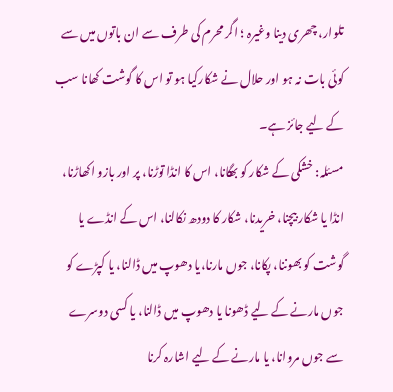تلوار، چھری دینا وغیرہ ؛ اگر محرم کی طرف سے ان باتوں میں سے کوئی بات نہ ہو اور حلال نے شکارکیا ہو تو اس کا گوشت کھانا سب کے لیے جائز ہے۔
مسئلہ: خشکی کے شکار کو بھگانا، اس کا انڈا توڑنا، پر اور بازو اکھاڑنا، انڈا یا شکار بیچنا، خریدنا، شکار کا دودھ نکالنا، اس کے انڈے یا گوشت کو بھوننا، پکانا، جوں مارنا،یا دھوپ میں ڈالنا، یا کپڑے کو جوں مارنے کے لیے ڈھونا یا دھوپ میں ڈالنا، یا کسی دوسرے سے جوں مروانا، یا مارنے کے لیے اشارہ کرنا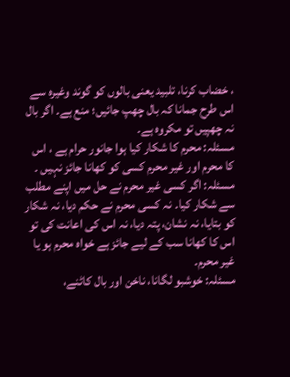، خضاب کرنا، تلبید یعنی بالوں کو گوند وغیرہ سے اس طرح جمانا کہ بال چھپ جائیں؛ منع ہے۔ اگر بال نہ چھپیں تو مکروہ ہے۔
مسئلہ: محرم کا شکار کیا ہوا جانور حرام ہے ، اس کا محرم اور غیر محرم کسی کو کھانا جائز نہیں ۔
مسئلہ: اگر کسی غیر محرم نے حل میں اپنے مطلب سے شکار کیا۔ نہ کسی محرم نے حکم دیا، نہ شکار کو بتایا، نہ نشان، پتہ دیا، نہ اس کی اعانت کی تو اس کا کھانا سب کے لیے جائز ہے خواہ محرم ہو یا غیر محرم۔
مسئلہ: خوشبو لگانا، ناخن اور بال کاٹنے،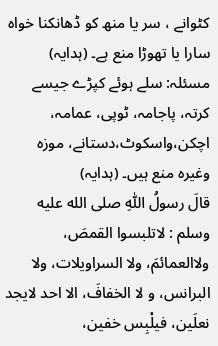کٹوانے ، سر یا منھ کو ڈھانکنا خواہ سارا یا تھوڑا منع ہے۔ (ہدایہ)
مسئلہ: سلے ہوئے کپڑے جیسے کرتہ، پاجامہ، ٹوپی، عمامہ، اچکن،واسکوٹ،دستانے، موزہ وغیرہ منع ہیں۔ (ہدایہ)
قالَ رسولُ اللّٰہِ صلى الله عليه وسلم : لاتلبسوا القمصَ، ولاالعمائمَ، ولا السراویلات، ولا البرانس، و لا الخفافَ، الا احد لایجد نعلَین، فیلْبِس خفین،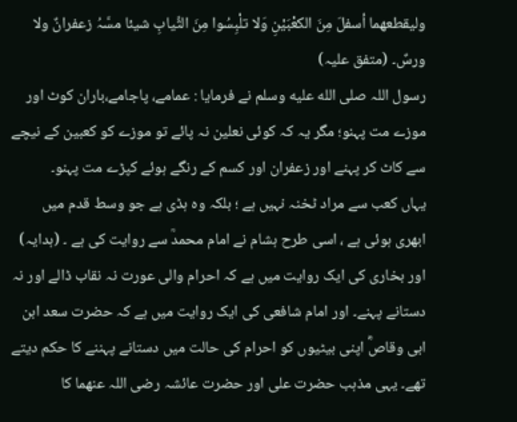ولیقطعھما أسفلَ مِنَ الکعْبَیْنِ وَلا تلْبِسُوا مِنَ الثِّیابِ شیئا مسَّہُ زعفرانٌ ولا ورسٌ۔ (متفق علیہ)
رسول اللہ صلى الله عليه وسلم نے فرمایا : عمامے، پاجامے،باران کوٹ اور موزے مت پہنو؛ مگر یہ کہ کوئی نعلین نہ پائے تو موزے کو کعبین کے نیچے سے کاٹ کر پہنے اور زعفران اور کسم کے رنگے ہوئے کپڑے مت پہنو۔
یہاں کعب سے مراد ٹخنہ نہیں ہے ؛ بلکہ وہ ہڈی ہے جو وسط قدم میں ابھری ہوئی ہے ، اسی طرح ہشام نے امام محمدؒ سے روایت کی ہے ۔ (ہدایہ)
اور بخاری کی ایک روایت میں ہے کہ احرام والی عورت نہ نقاب ڈالے اور نہ دستانے پہنے۔ اور امام شافعی کی ایک روایت میں ہے کہ حضرت سعد ابن ابی وقاصؓ اپنی بیٹیوں کو احرام کی حالت میں دستانے پہننے کا حکم دیتے تھے۔ یہی مذہب حضرت علی اور حضرت عائشہ رضی اللہ عنھما کا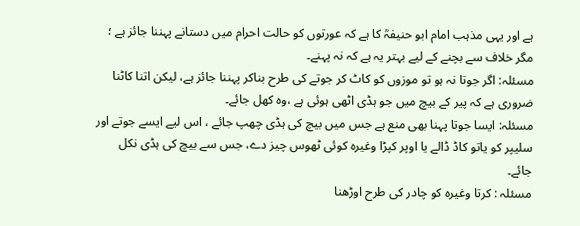ہے اور یہی مذہب امام ابو حنیفہؒ کا ہے کہ عورتوں کو حالت احرام میں دستانے پہننا جائز ہے ؛ مگر خلاف سے بچنے کے لیے بہتر یہ ہے کہ نہ پہنے۔
مسئلہ: اگر جوتا نہ ہو تو موزوں کو کاٹ کر جوتے کی طرح بناکر پہننا جائز ہے، لیکن اتنا کاٹنا ضروری ہے کہ پیر کے بیچ میں جو ہڈی اٹھی ہوئی ہے ،وہ کھل جائے۔
مسئلہ: ایسا جوتا پہنا بھی منع ہے جس میں بیچ کی ہڈی چھپ جائے ، اس لیے ایسے جوتے اور سلیپر کو یاتو کاڈ ڈالے یا اوپر کپڑا وغیرہ کوئی ٹھوس چیز دے، جس سے بیچ کی ہڈی نکل جائے۔
مسئلہ : کرتا وغیرہ کو چادر کی طرح اوڑھنا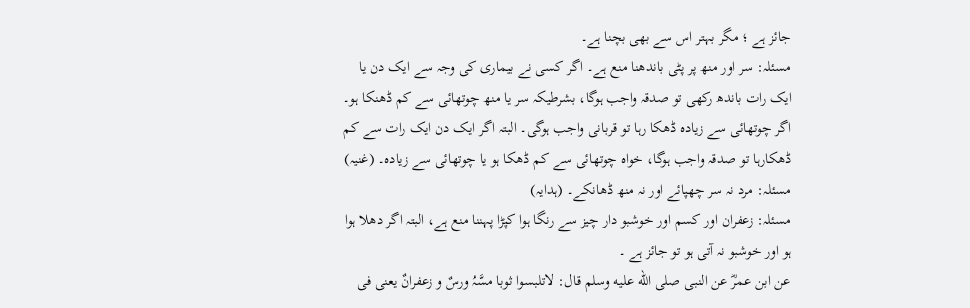جائز ہے ؛ مگر بہتر اس سے بھی بچنا ہے۔
مسئلہ: سر اور منھ پر پٹی باندھنا منع ہے۔ اگر کسی نے بیماری کی وجہ سے ایک دن یا ایک رات باندھ رکھی تو صدقہ واجب ہوگا، بشرطیکہ سر یا منھ چوتھائی سے کم ڈھنکا ہو۔ اگر چوتھائی سے زیادہ ڈھکا رہا تو قربانی واجب ہوگی۔ البتہ اگر ایک دن ایک رات سے کم ڈھکارہا تو صدقہ واجب ہوگا، خواہ چوتھائی سے کم ڈھکا ہو یا چوتھائی سے زیادہ۔ (غنیہ)
مسئلہ: مرد نہ سر چھپائے اور نہ منھ ڈھانکے۔ (ہدایہ)
مسئلہ: زعفران اور کسم اور خوشبو دار چیز سے رنگا ہوا کپڑا پہننا منع ہے، البتہ اگر دھلا ہوا ہو اور خوشبو نہ آتی ہو تو جائز ہے ۔
عن ابن عمرؓ عن النبی صلى الله عليه وسلم قال: لاتلبسوا ثوبا مسَّہُ ورسٌ و زعفرانٌ یعنی فی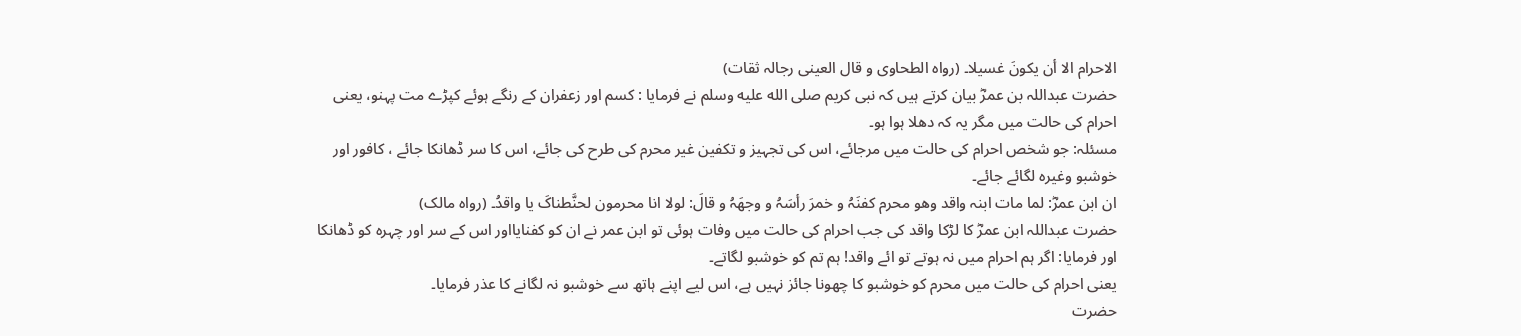الاحرام الا أن یکونَ غسیلا۔ (رواہ الطحاوی و قال العینی رجالہ ثقات)
حضرت عبداللہ بن عمرؓ بیان کرتے ہیں کہ نبی کریم صلى الله عليه وسلم نے فرمایا : کسم اور زعفران کے رنگے ہوئے کپڑے مت پہنو، یعنی احرام کی حالت میں مگر یہ کہ دھلا ہوا ہو۔
مسئلہ: جو شخص احرام کی حالت میں مرجائے، اس کی تجہیز و تکفین غیر محرم کی طرح کی جائے، اس کا سر ڈھانکا جائے ، کافور اور خوشبو وغیرہ لگائے جائے۔
ان ابن عمرؓ: لما مات ابنہ واقد وھو محرم کفنَہُ و خمرَ رأسَہُ و وجھَہُ و قالَ: لولا انا محرمون لحنَّطناکَ یا واقدُ۔ (رواہ مالک)
حضرت عبداللہ ابن عمرؓ کا لڑکا واقد کی جب احرام کی حالت میں وفات ہوئی تو ابن عمر نے ان کو کفنایااور اس کے سر اور چہرہ کو ڈھانکا اور فرمایا: اگر ہم احرام میں نہ ہوتے تو ائے واقد! ہم تم کو خوشبو لگاتے۔
یعنی احرام کی حالت میں محرم کو خوشبو کا چھونا جائز نہیں ہے، اس لیے اپنے ہاتھ سے خوشبو نہ لگانے کا عذر فرمایا۔
حضرت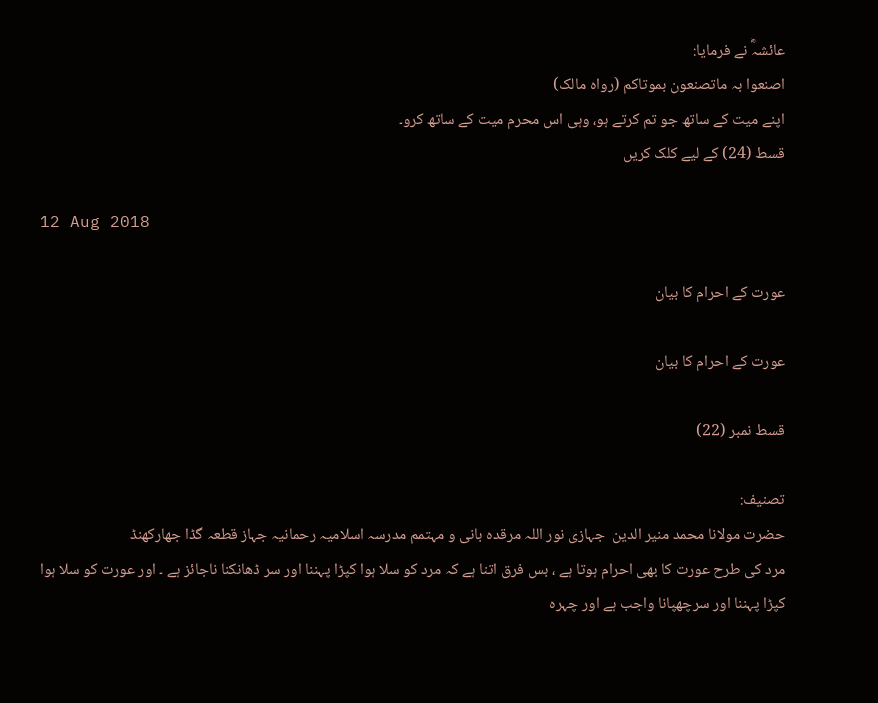عائشہؓ نے فرمایا:
اصنعوا بہ ماتصنعون بموتاکم (رواہ مالک)
اپنے میت کے ساتھ جو تم کرتے ہو، وہی اس محرم میت کے ساتھ کرو۔
قسط (24) کے لیے کلک کریں

12 Aug 2018

عورت کے احرام کا بیان

عورت کے احرام کا بیان

قسط نمبر (22)

تصنیف:
حضرت مولانا محمد منیر الدین  جہازی نور اللہ مرقدہ بانی و مہتمم مدرسہ اسلامیہ رحمانیہ جہاز قطعہ گڈا جھارکھنڈ
مرد کی طرح عورت کا بھی احرام ہوتا ہے ، بس فرق اتنا ہے کہ مرد کو سلا ہوا کپڑا پہننا اور سر ڈھانکنا ناجائز ہے ۔ اور عورت کو سلا ہوا کپڑا پہننا اور سرچھپانا واجب ہے اور چہرہ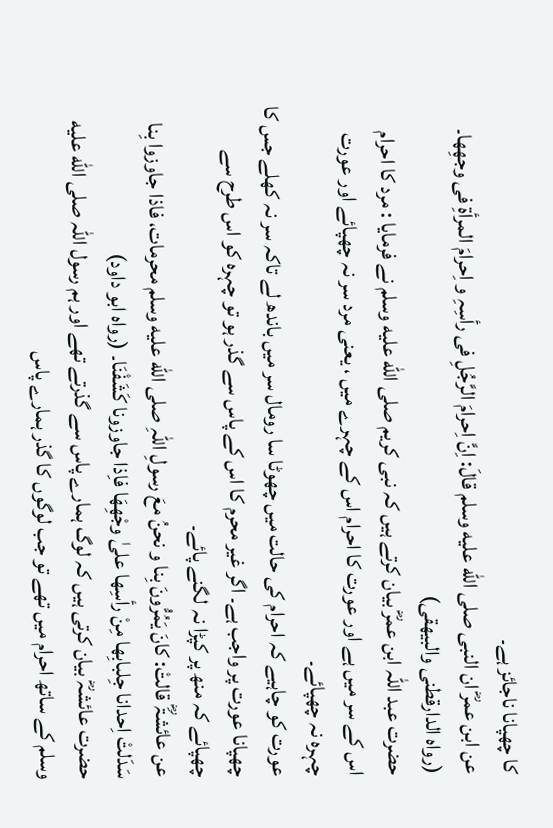کا چھپانا ناجائز ہے۔
عن ابن عمرؓ ان النبی صلى الله عليه وسلم قالَ: اِنَّ اِحرامَ الرَّجُلِ فی رأسِہِ و اِحرامَ المرأۃِ فی وجھِھا۔ (رواہ الدارقطنی والبیھقی)
حضرت عبد اللہ ابن عمرؓ بیان کرتے ہیں کہ نبی کریم صلى الله عليه وسلم نے فرمایا : مرد کا احرام اس کے سر میں ہے اور عورت کا احرام اس کے چہرے میں ، یعنی مرد سر نہ چھپائے اور عورت چہرہ نہ چھپائے۔
عورت کو چاہیے کہ احرام کی حالت میں چھوٹا سا رومال سر میں باندھ لے تاکہ سر نہ کھلے جس کا چھپانا عورت پر واجب ہے۔ اگر غیر محرم کا اس کے پاس سے گذر ہو تو چہرہ کو اس طرح سے چھپائے کہ منھ پر کپڑا نہ لگنے پائے۔
عن عائشۃَؓ قالتْ: کانَ یَمُرُّونَ بِنا و نحنُ معَ رسولِ اللّٰہِ صلى الله عليه وسلم محرمات، فاذا جاوزوا بِنا سَدَلتْ اِحدانا جِلبابِھا مِنْ رأسِھا علیٰ وجْھِھَا فاِذا جاوزونا کَشَفْنَا۔ (رواہ ابو داود)
حضرت عائشہؓ بیان کرتی ہیں کہ لوگ ہمارے پاس سے گذرتے تھے اور ہم رسول اللہ صلى الله عليه وسلم کے ساتھ احرام میں تھے تو جب لوگوں کا گذر ہمارے پاس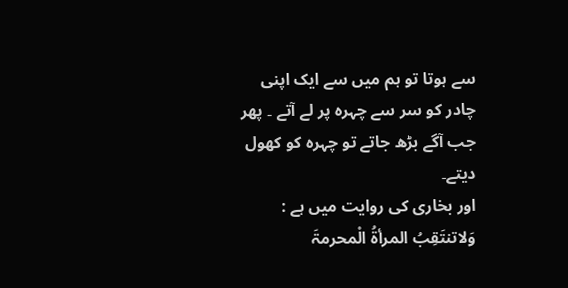سے ہوتا تو ہم میں سے ایک اپنی چادر کو سر سے چہرہ پر لے آتے ۔ پھر جب آگے بڑھ جاتے تو چہرہ کو کھول دیتے۔
اور بخاری کی روایت میں ہے :
وَلاتنتَقِبُ المرأۃُ الْمحرمۃَ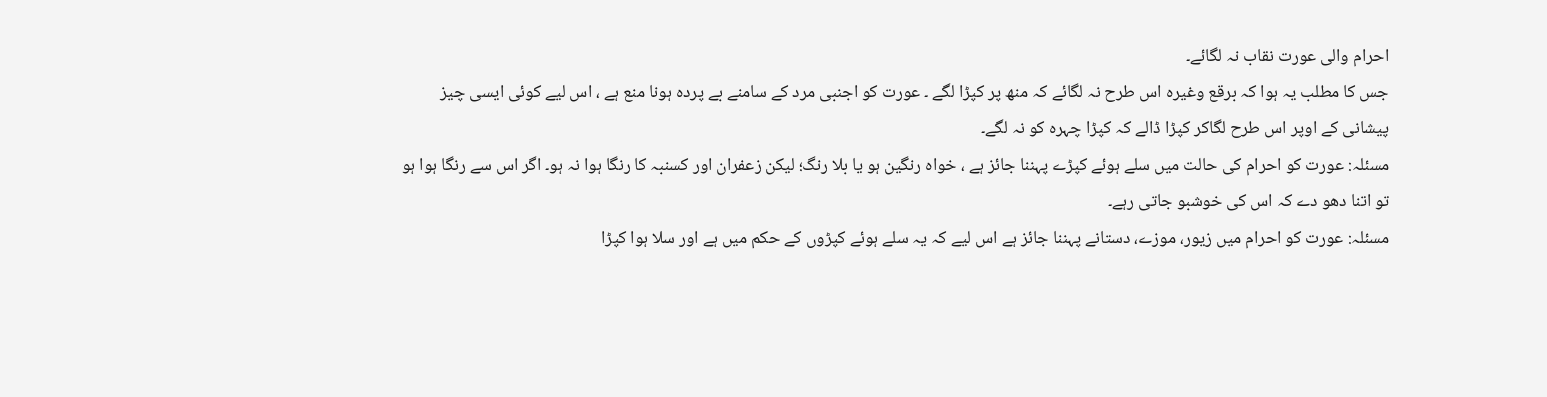احرام والی عورت نقاب نہ لگائے۔
جس کا مطلب یہ ہوا کہ برقع وغیرہ اس طرح نہ لگائے کہ منھ پر کپڑا لگے ۔ عورت کو اجنبی مرد کے سامنے بے پردہ ہونا منع ہے ، اس لیے کوئی ایسی چیز پیشانی کے اوپر اس طرح لگاکر کپڑا ڈالے کہ کپڑا چہرہ کو نہ لگے۔
مسئلہ: عورت کو احرام کی حالت میں سلے ہوئے کپڑے پہننا جائز ہے ، خواہ رنگین ہو یا بلا رنگ؛ لیکن زعفران اور کسنبہ کا رنگا ہوا نہ ہو۔ اگر اس سے رنگا ہوا ہو تو اتنا دھو دے کہ اس کی خوشبو جاتی رہے۔
مسئلہ: عورت کو احرام میں زیور، موزے، دستانے پہننا جائز ہے اس لیے کہ یہ سلے ہوئے کپڑوں کے حکم میں ہے اور سلا ہوا کپڑا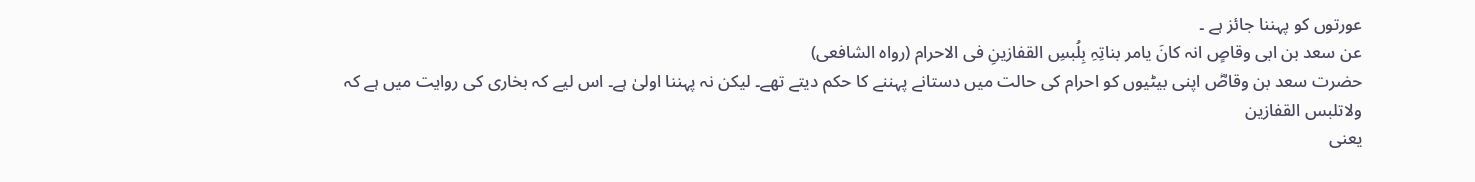عورتوں کو پہننا جائز ہے ۔
عن سعد بن ابی وقاصٍ انہ کانَ یامر بناتِہِ بِلُبسِ القفازینِ فی الاحرام (رواہ الشافعی)
حضرت سعد بن وقاصؓ اپنی بیٹیوں کو احرام کی حالت میں دستانے پہننے کا حکم دیتے تھے۔ لیکن نہ پہننا اولیٰ ہے۔ اس لیے کہ بخاری کی روایت میں ہے کہ
ولاتلبس القفازین
یعنی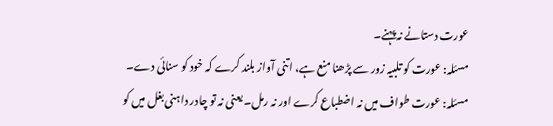عورت دستانے نہ پہنے۔
مسئلہ: عورت کو تلبیہ زور سے پڑھنا منع ہے، اتنی آواز بلند کرے کہ خود کو سنائی دے۔
مسئلہ: عورت طواف میں نہ اضطباع کرے اور نہ رمل۔ یعنی نہ تو چادر داہنی بغل میں کو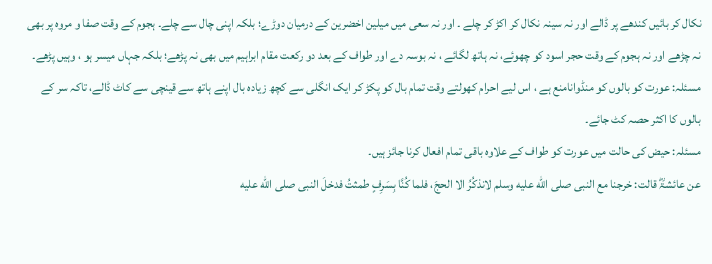نکال کر بائیں کندھے پر ڈالے اور نہ سینہ نکال کر اکڑ کر چلے ۔ اور نہ سعی میں میلین اخضرین کے درمیان دوڑے؛ بلکہ اپنی چال سے چلے۔ ہجوم کے وقت صفا و مروہ پر بھی نہ چڑھے اور نہ ہجوم کے وقت حجر اسود کو چھوئے، نہ ہاتھ لگائے ، نہ بوسہ دے اور طواف کے بعد دو رکعت مقام ابراہیم میں بھی نہ پڑھے؛ بلکہ جہاں میسر ہو ، وہیں پڑھے۔
مسئلہ: عورت کو بالوں کو منڈوانامنع ہے ، اس لیے احرام کھولتے وقت تمام بال کو پکڑ کر ایک انگلی سے کچھ زیادہ بال اپنے ہاتھ سے قینچی سے کاٹ ڈالے، تاکہ سر کے بالوں کا اکثر حصہ کٹ جائے۔
مسئلہ: حیض کی حالت میں عورت کو طواف کے علاوہ باقی تمام افعال کرنا جائز ہیں۔
عن عائشۃؓ قالت: خرجنا مع النبی صلى الله عليه وسلم لانذکُرُ الا الحجَ، فلما کُنَّا بِسَرِفٍ طمثتُ فدخلَ النبی صلى الله عليه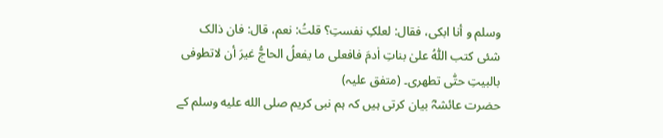وسلم و أنا ابکی، فقال: لعلکِ نفستِ؟ قلتُ: نعم، قال: فان ذالک شئی کتب اللّٰہُ علیٰ بناتِ اٰدمَ فافعلی ما یفعلُ الحاجُّ غیرَ أن لاتطوفی بالبیتِ حتّٰی تطھری۔ (متفق علیہ)
حضرت عائشہؓ بیان کرتی ہیں کہ ہم نبی کریم صلى الله عليه وسلم کے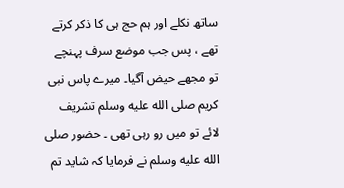ساتھ نکلے اور ہم حج ہی کا ذکر کرتے تھے ، پس جب موضع سرف پہنچے تو مجھے حیض آگیا۔ میرے پاس نبی کریم صلى الله عليه وسلم تشریف لائے تو میں رو رہی تھی ۔ حضور صلى الله عليه وسلم نے فرمایا کہ شاید تم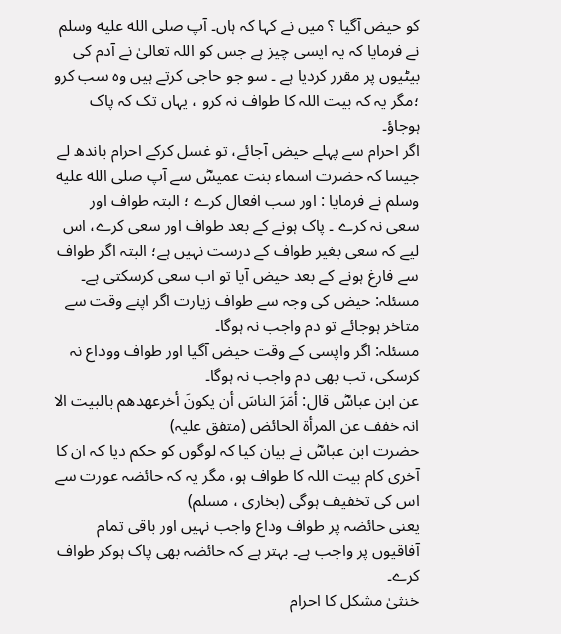کو حیض آگیا ؟ میں نے کہا کہ ہاں۔ آپ صلى الله عليه وسلم نے فرمایا کہ یہ ایسی چیز ہے جس کو اللہ تعالیٰ نے آدم کی بیٹیوں پر مقرر کردیا ہے ۔ سو جو حاجی کرتے ہیں وہ سب کرو ؛مگر یہ کہ بیت اللہ کا طواف نہ کرو ، یہاں تک کہ پاک ہوجاؤ۔
اگر احرام سے پہلے حیض آجائے، تو غسل کرکے احرام باندھ لے جیسا کہ حضرت اسماء بنت عمیسؓ سے آپ صلى الله عليه وسلم نے فرمایا : اور سب افعال کرے ؛ البتہ طواف اور سعی نہ کرے ۔ پاک ہونے کے بعد طواف اور سعی کرے، اس لیے کہ سعی بغیر طواف کے درست نہیں ہے؛ البتہ اگر طواف سے فارغ ہونے کے بعد حیض آیا تو اب سعی کرسکتی ہے۔
مسئلہ: حیض کی وجہ سے طواف زیارت اگر اپنے وقت سے متاخر ہوجائے تو دم واجب نہ ہوگا۔
مسئلہ: اگر واپسی کے وقت حیض آگیا اور طواف ووداع نہ کرسکی، تب بھی دم واجب نہ ہوگا۔
عن ابن عباسؓ قال: أمَرَ الناسَ أن یکونَ أخرعھدھم بالبیت الا انہ خفف عن المرأۃ الحائض (متفق علیہ)
حضرت ابن عباسؓ نے بیان کیا کہ لوگوں کو حکم دیا کہ ان کا آخری کام بیت اللہ کا طواف ہو، مگر یہ کہ حائضہ عورت سے اس کی تخفیف ہوگی (بخاری ، مسلم)
یعنی حائضہ پر طواف وداع واجب نہیں اور باقی تمام آفاقیوں پر واجب ہے۔ بہتر ہے کہ حائضہ بھی پاک ہوکر طواف کرے۔
خنثیٰ مشکل کا احرام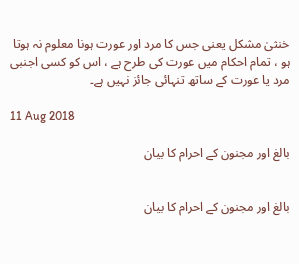خنثیٰ مشکل یعنی جس کا مرد اور عورت ہونا معلوم نہ ہوتا ہو ، تمام احکام میں عورت کی طرح ہے ، اس کو کسی اجنبی مرد یا عورت کے ساتھ تنہائی جائز نہیں ہے۔

11 Aug 2018

بالغ اور مجنون کے احرام کا بیان


بالغ اور مجنون کے احرام کا بیان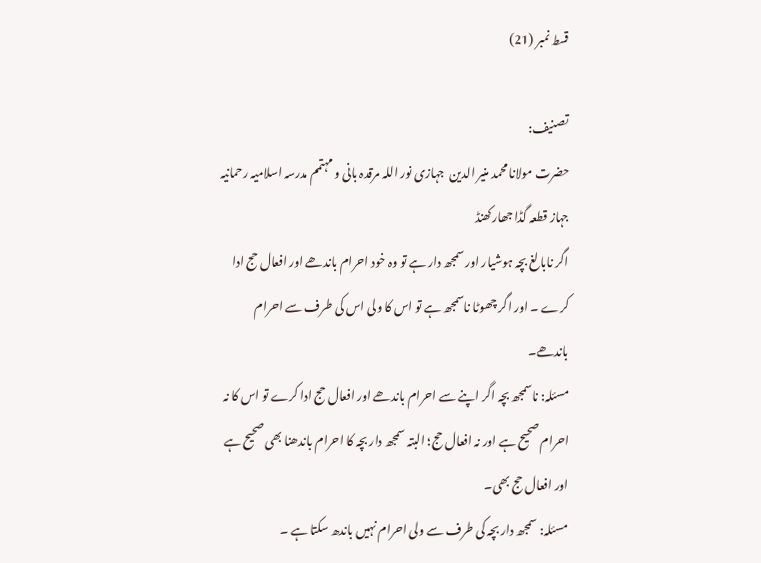قسط نمبر (21)

تصنیف:
حضرت مولانا محمد منیر الدین  جہازی نور اللہ مرقدہ بانی و مہتمم مدرسہ اسلامیہ رحمانیہ جہاز قطعہ گڈا جھارکھنڈ
اگر نابالغ بچہ ہوشیار اور سمجھ دار ہے تو وہ خود احرام باندھے اور افعال حج ادا کرے ۔ اور اگر چھوٹا ناسمجھ ہے تو اس کا ولی اس کی طرف سے احرام باندھے۔
مسئلہ: ناسمجھ بچہ اگر اپنے سے احرام باندھے اور افعال حج ادا کرے تو اس کا نہ احرام صحیح ہے اور نہ افعال حج؛ البتہ سمجھ دار بچہ کا احرام باندھنا بھی صحیح ہے اور افعال حج بھی۔
مسئلہ: سمجھ دار بچہ کی طرف سے ولی احرام نہیں باندھ سکتا ہے ۔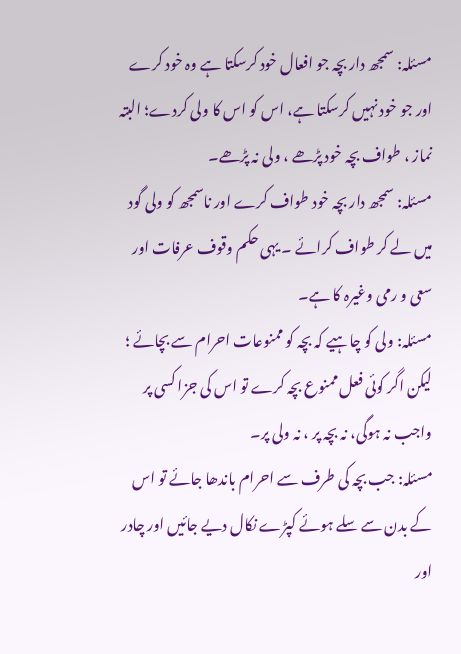مسئلہ: سمجھ دار بچہ جو افعال خود کرسکتا ہے وہ خود کرے اور جو خود نہیں کرسکتا ہے، اس کو اس کا ولی کردے؛ البتہ نماز ، طواف بچہ خود پڑھے ، ولی نہ پڑھے۔
مسئلہ: سمجھ دار بچہ خود طواف کرے اور ناسمجھ کو ولی گود میں لے کر طواف کرائے ۔ یہی حکم وقوف عرفات اور سعی و رمی وغیرہ کا ہے۔
مسئلہ: ولی کو چاہیے کہ بچہ کو ممنوعات احرام سے بچائے ؛ لیکن اگر کوئی فعل ممنوع بچہ کرے تو اس کی جزا کسی پر واجب نہ ہوگی، نہ بچہ پر ، نہ ولی پر۔
مسئلہ: جب بچہ کی طرف سے احرام باندھا جائے تو اس کے بدن سے سلے ہوئے کپڑے نکال دیے جائیں اور چادر اور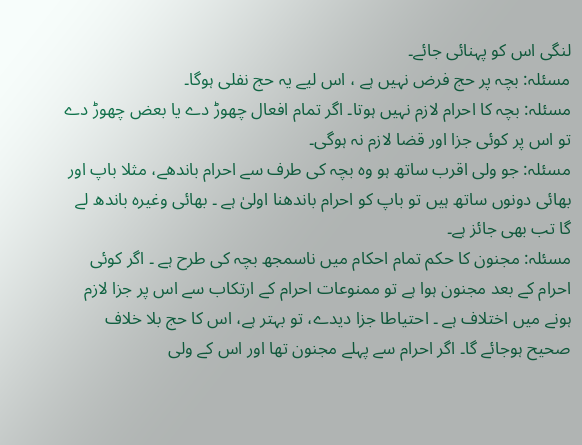لنگی اس کو پہنائی جائے۔
مسئلہ: بچہ پر حج فرض نہیں ہے ، اس لیے یہ حج نفلی ہوگا۔
مسئلہ: بچہ کا احرام لازم نہیں ہوتا۔ اگر تمام افعال چھوڑ دے یا بعض چھوڑ دے تو اس پر کوئی جزا اور قضا لازم نہ ہوگی۔
مسئلہ: جو ولی اقرب ساتھ ہو وہ بچہ کی طرف سے احرام باندھے، مثلا باپ اور بھائی دونوں ساتھ ہیں تو باپ کو احرام باندھنا اولیٰ ہے ۔ بھائی وغیرہ باندھ لے گا تب بھی جائز ہے۔
مسئلہ: مجنون کا حکم تمام احکام میں ناسمجھ بچہ کی طرح ہے ۔ اگر کوئی احرام کے بعد مجنون ہوا ہے تو ممنوعات احرام کے ارتکاب سے اس پر جزا لازم ہونے میں اختلاف ہے ۔ احتیاطا جزا دیدے، تو بہتر ہے، اس کا حج بلا خلاف صحیح ہوجائے گا۔ اگر احرام سے پہلے مجنون تھا اور اس کے ولی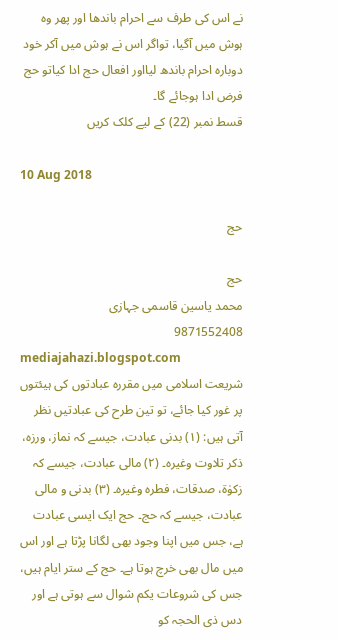نے اس کی طرف سے احرام باندھا اور پھر وہ ہوش میں آگیا، تواگر اس نے ہوش میں آکر خود دوبارہ احرام باندھ لیااور افعال حج ادا کیاتو حج فرض ادا ہوجائے گا۔
قسط نمبر (22) کے لیے کلک کریں

10 Aug 2018

حج

حج
محمد یاسین قاسمی جہازی
9871552408
mediajahazi.blogspot.com
شریعت اسلامی میں مقررہ عبادتوں کی ہیئتوں پر غور کیا جائے، تو تین طرح کی عبادتیں نظر آتی ہیں: (۱) بدنی عبادت، جیسے کہ نماز، ورزہ، ذکر تلاوت وغیرہ۔ (۲) مالی عبادت، جیسے کہ زکوٰۃ، صدقات، فطرہ وغیرہ۔ (۳) بدنی و مالی عبادت، جیسے کہ حج۔ حج ایک ایسی عبادت ہے، جس میں اپنا وجود بھی لگانا پڑتا ہے اور اس میں مال بھی خرچ ہوتا ہے۔ حج کے ستر ایام ہیں، جس کی شروعات یکم شوال سے ہوتی ہے اور دس ذی الحجہ کو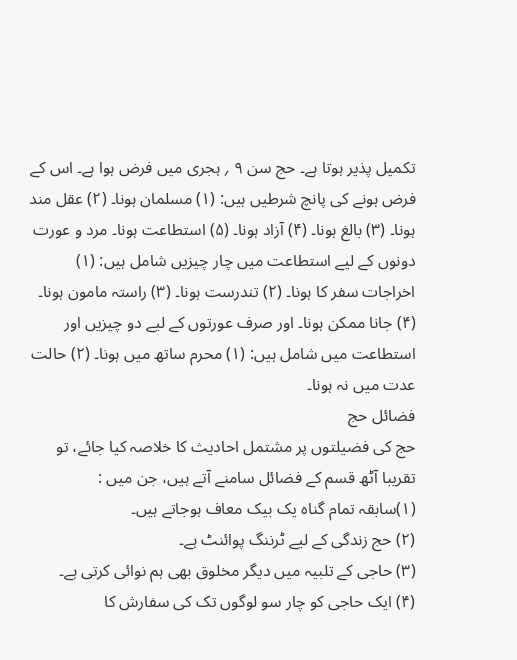تکمیل پذیر ہوتا ہے۔ حج سن ۹ ؍ ہجری میں فرض ہوا ہے۔ اس کے فرض ہونے کی پانچ شرطیں ہیں: (۱) مسلمان ہونا۔ (۲) عقل مند ہونا۔ (۳) بالغ ہونا۔ (۴) آزاد ہونا۔ (۵) استطاعت ہونا۔ مرد و عورت دونوں کے لیے استطاعت میں چار چیزیں شامل ہیں: (۱) اخراجات سفر کا ہونا۔ (۲) تندرست ہونا۔ (۳) راستہ مامون ہونا۔ (۴) جانا ممکن ہونا۔ اور صرف عورتوں کے لیے دو چیزیں اور استطاعت میں شامل ہیں: (۱) محرم ساتھ میں ہونا۔ (۲) حالت عدت میں نہ ہونا۔
فضائل حج
حج کی فضیلتوں پر مشتمل احادیث کا خلاصہ کیا جائے، تو تقریبا آٹھ قسم کے فضائل سامنے آتے ہیں، جن میں :
(۱)سابقہ تمام گناہ یک بیک معاف ہوجاتے ہیں۔
(۲) حج زندگی کے لیے ٹرننگ پوائنٹ ہے۔
(۳) حاجی کے تلبیہ میں دیگر مخلوق بھی ہم نوائی کرتی ہے۔
(۴) ایک حاجی کو چار سو لوگوں تک کی سفارش کا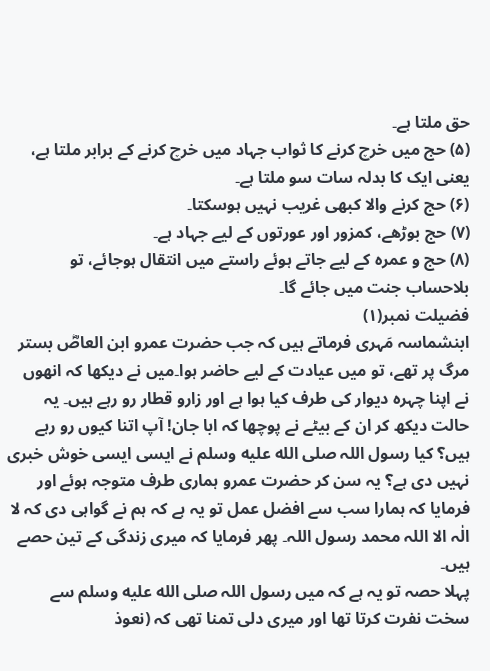حق ملتا ہے۔
(۵) حج میں خرچ کرنے کا ثواب جہاد میں خرچ کرنے کے برابر ملتا ہے، یعنی ایک کا بدلہ سات سو ملتا ہے۔
(۶) حج کرنے والا کبھی غریب نہیں ہوسکتا۔
(۷) حج بوڑھے، کمزور اور عورتوں کے لیے جہاد ہے۔
(۸) حج و عمرہ کے لیے جاتے ہوئے راستے میں انتقال ہوجائے، تو بلاحساب جنت میں جائے گا۔
فضیلت نمبر(۱)
ابنشماسہ مَہری فرماتے ہیں کہ جب حضرت عمرو ابن العاصؓ بستر مرگ پر تھے، تو میں عیادت کے لیے حاضر ہوا۔میں نے دیکھا کہ انھوں نے اپنا چہرہ دیوار کی طرف کیا ہوا ہے اور زارو قطار رو رہے ہیں۔ یہ حالت دیکھ کر ان کے بیٹے نے پوچھا کہ ابا جان! آپ اتنا کیوں رو رہے ہیں؟ کیا رسول اللہ صلى الله عليه وسلم نے ایسی ایسی خوش خبری نہیں دی ہے؟ یہ سن کر حضرت عمرو ہماری طرف متوجہ ہوئے اور فرمایا کہ ہمارا سب سے افضل عمل تو یہ ہے کہ ہم نے گواہی دی کہ لا الٰہ الا اللہ محمد رسول اللہ۔ پھر فرمایا کہ میری زندگی کے تین حصے ہیں۔
پہلا حصہ تو یہ ہے کہ میں رسول اللہ صلى الله عليه وسلم سے سخت نفرت کرتا تھا اور میری دلی تمنا تھی کہ (نعوذ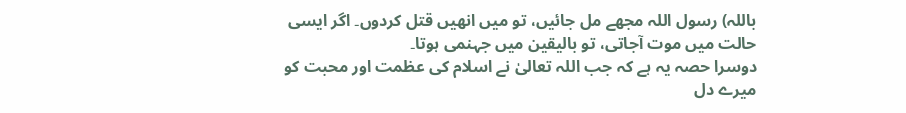باللہ) رسول اللہ مجھے مل جائیں، تو میں انھیں قتل کردوں۔ اگر ایسی حالت میں موت آجاتی، تو بالیقین میں جہنمی ہوتا۔
دوسرا حصہ یہ ہے کہ جب اللہ تعالیٰ نے اسلام کی عظمت اور محبت کو میرے دل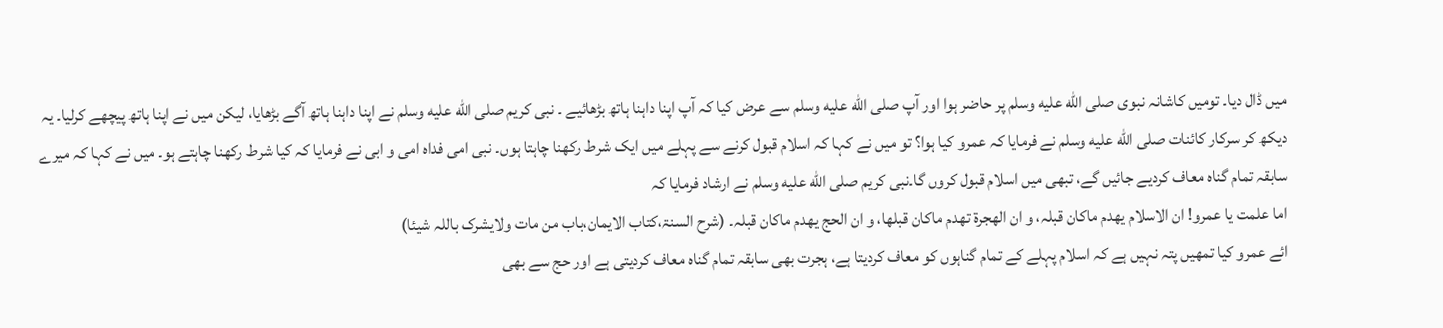میں ڈال دیا۔ تومیں کاشانہ نبوی صلى الله عليه وسلم پر حاضر ہوا اور آپ صلى الله عليه وسلم سے عرض کیا کہ آپ اپنا داہنا ہاتھ بڑھائیے ۔ نبی کریم صلى الله عليه وسلم نے اپنا داہنا ہاتھ آگے بڑھایا، لیکن میں نے اپنا ہاتھ پیچھے کرلیا۔ یہ دیکھ کر سرکار کائنات صلى الله عليه وسلم نے فرمایا کہ عمرو کیا ہوا؟ تو میں نے کہا کہ اسلام قبول کرنے سے پہلے میں ایک شرط رکھنا چاہتا ہوں۔ نبی امی فداہ امی و ابی نے فرمایا کہ کیا شرط رکھنا چاہتے ہو۔ میں نے کہا کہ میرے سابقہ تمام گناہ معاف کردیے جائیں گے، تبھی میں اسلام قبول کروں گا۔نبی کریم صلى الله عليه وسلم نے ارشاد فرمایا کہ
اما علمت یا عمرو! ان الاسلام یھدم ماکان قبلہ، و ان الھجرۃ تھدم ماکان قبلھا، و ان الحج یھدم ماکان قبلہ۔ (شرح السنۃ،کتاب الایمان،باب من مات ولایشرک باللہ شیئا)
ائے عمرو کیا تمھیں پتہ نہیں ہے کہ اسلام پہلے کے تمام گناہوں کو معاف کردیتا ہے، ہجرت بھی سابقہ تمام گناہ معاف کردیتی ہے اور حج سے بھی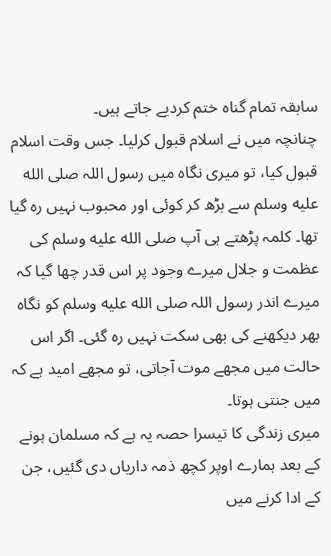سابقہ تمام گناہ ختم کردیے جاتے ہیں۔
چنانچہ میں نے اسلام قبول کرلیا۔ جس وقت اسلام قبول کیا، تو میری نگاہ میں رسول اللہ صلى الله عليه وسلم سے بڑھ کر کوئی اور محبوب نہیں رہ گیا تھا۔ کلمہ پڑھتے ہی آپ صلى الله عليه وسلم کی عظمت و جلال میرے وجود پر اس قدر چھا گیا کہ میرے اندر رسول اللہ صلى الله عليه وسلم کو نگاہ بھر دیکھنے کی بھی سکت نہیں رہ گئی۔ اگر اس حالت میں مجھے موت آجاتی، تو مجھے امید ہے کہ میں جنتی ہوتا۔
میری زندگی کا تیسرا حصہ یہ ہے کہ مسلمان ہونے کے بعد ہمارے اوپر کچھ ذمہ داریاں دی گئیں، جن کے ادا کرنے میں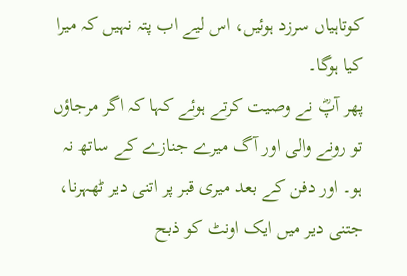کوتاہیاں سرزد ہوئیں، اس لیے اب پتہ نہیں کہ میرا کیا ہوگا۔
پھر آپؓ نے وصیت کرتے ہوئے کہا کہ اگر مرجاؤں تو رونے والی اور آگ میرے جنازے کے ساتھ نہ ہو۔ اور دفن کے بعد میری قبر پر اتنی دیر ٹھہرنا، جتنی دیر میں ایک اونٹ کو ذبح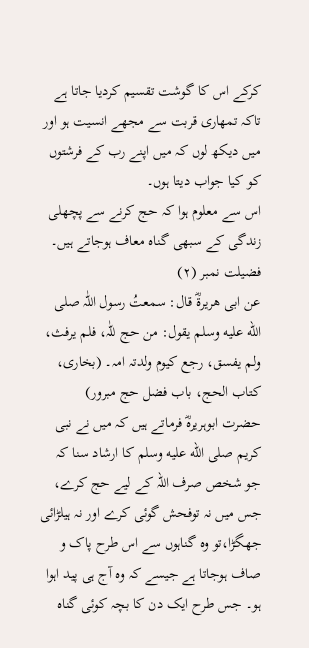کرکے اس کا گوشت تقسیم کردیا جاتا ہے تاکہ تمھاری قربت سے مجھے انسیت ہو اور میں دیکھ لوں کہ میں اپنے رب کے فرشتوں کو کیا جواب دیتا ہوں۔
اس سے معلوم ہوا کہ حج کرنے سے پچھلی زندگی کے سبھی گناہ معاف ہوجاتے ہیں۔
فضیلت نمبر (۲)
عن ابی ھریرۃؓ قال: سمعتُ رسول اللّٰہ صلى الله عليه وسلم یقول: من حج للّٰہ، فلم یرفث، ولم یفسق، رجع کیوم ولدتہ امہ۔ (بخاری، کتاب الحج، باب فضل حج مبرور)
حضرت ابوہریرہؓ فرماتے ہیں کہ میں نے نبی کریم صلى الله عليه وسلم کا ارشاد سنا کہ جو شخص صرف اللہ کے لیے حج کرے، جس میں نہ توفحش گوئی کرے اور نہ ہیلڑائی جھگڑا،تو وہ گناہوں سے اس طرح پاک و صاف ہوجاتا ہے جیسے کہ وہ آج ہی پید اہوا ہو۔ جس طرح ایک دن کا بچہ کوئی گناہ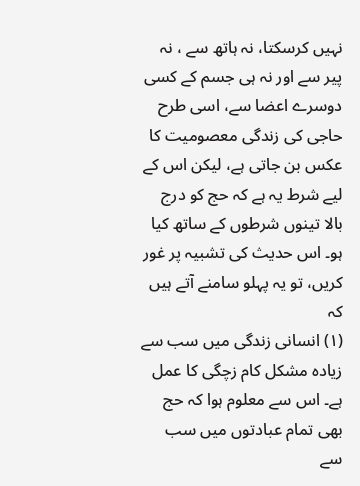نہیں کرسکتا، نہ ہاتھ سے ، نہ پیر سے اور نہ ہی جسم کے کسی دوسرے اعضا سے، اسی طرح حاجی کی زندگی معصومیت کا عکس بن جاتی ہے، لیکن اس کے لیے شرط یہ ہے کہ حج کو درج بالا تینوں شرطوں کے ساتھ کیا ہو۔ اس حدیث کی تشبیہ پر غور کریں، تو یہ پہلو سامنے آتے ہیں کہ
(۱) انسانی زندگی میں سب سے زیادہ مشکل کام زچگی کا عمل ہے۔ اس سے معلوم ہوا کہ حج بھی تمام عبادتوں میں سب سے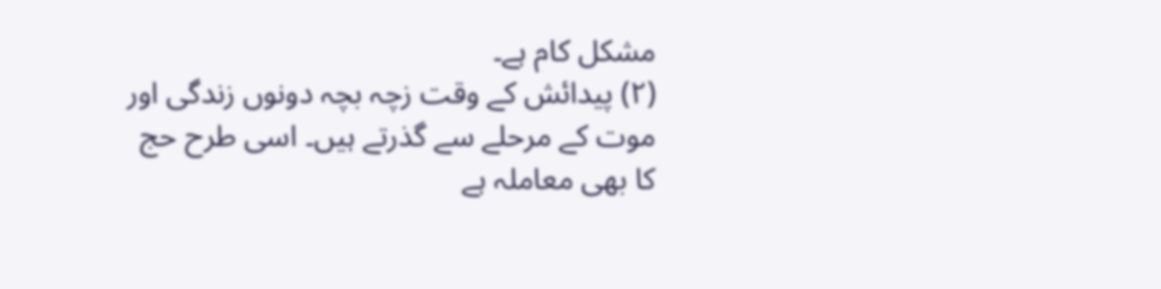مشکل کام ہے۔
(۲) پیدائش کے وقت زچہ بچہ دونوں زندگی اور موت کے مرحلے سے گذرتے ہیں۔ اسی طرح حج کا بھی معاملہ ہے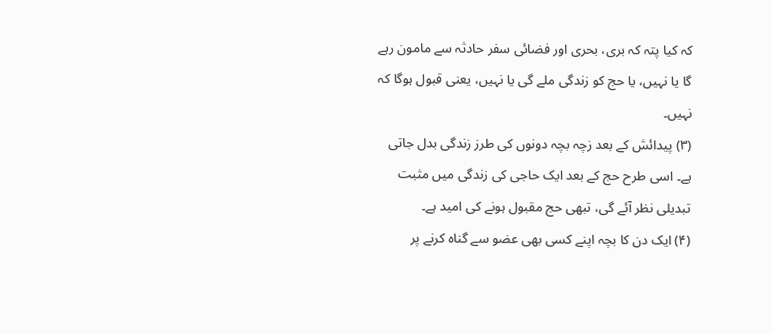کہ کیا پتہ کہ بری، بحری اور فضائی سفر حادثہ سے مامون رہے گا یا نہیں، یا حج کو زندگی ملے گی یا نہیں، یعنی قبول ہوگا کہ نہیں۔
(۳) پیدائش کے بعد زچہ بچہ دونوں کی طرز زندگی بدل جاتی ہے۔ اسی طرح حج کے بعد ایک حاجی کی زندگی میں مثبت تبدیلی نظر آئے گی، تبھی حج مقبول ہونے کی امید ہے۔
(۴) ایک دن کا بچہ اپنے کسی بھی عضو سے گناہ کرنے پر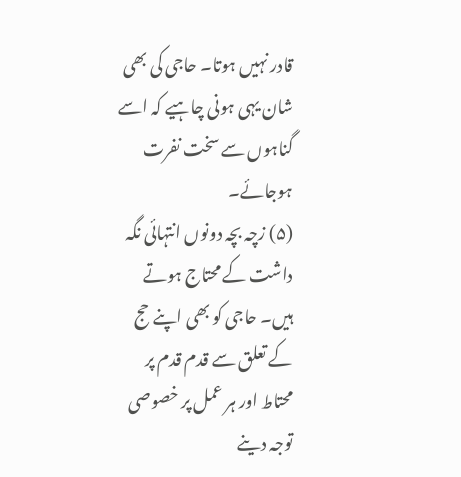قادر نہیں ہوتا۔ حاجی کی بھی شان یہی ہونی چاہیے کہ اسے گناہوں سے سخت نفرت ہوجائے۔
(۵) زچہ بچہ دونوں انتہائی نگہ داشت کے محتاج ہوتے ہیں۔ حاجی کو بھی اپنے حج کے تعلق سے قدم قدم پر محتاط اور ہر عمل پر خصوصی توجہ دینے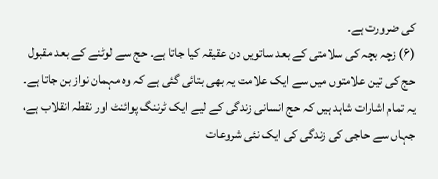کی ضرورت ہے۔
(۶) زچہ بچہ کی سلامتی کے بعد ساتویں دن عقیقہ کیا جاتا ہے۔ حج سے لوٹنے کے بعد مقبول حج کی تین علامتوں میں سے ایک علامت یہ بھی بتائی گئی ہے کہ وہ مہمان نواز بن جاتا ہے۔
یہ تمام اشارات شاہد ہیں کہ حج انسانی زندگی کے لیے ایک ٹرننگ پوائنٹ اور نقطہ انقلاب ہے، جہاں سے حاجی کی زندگی کی ایک نئی شروعات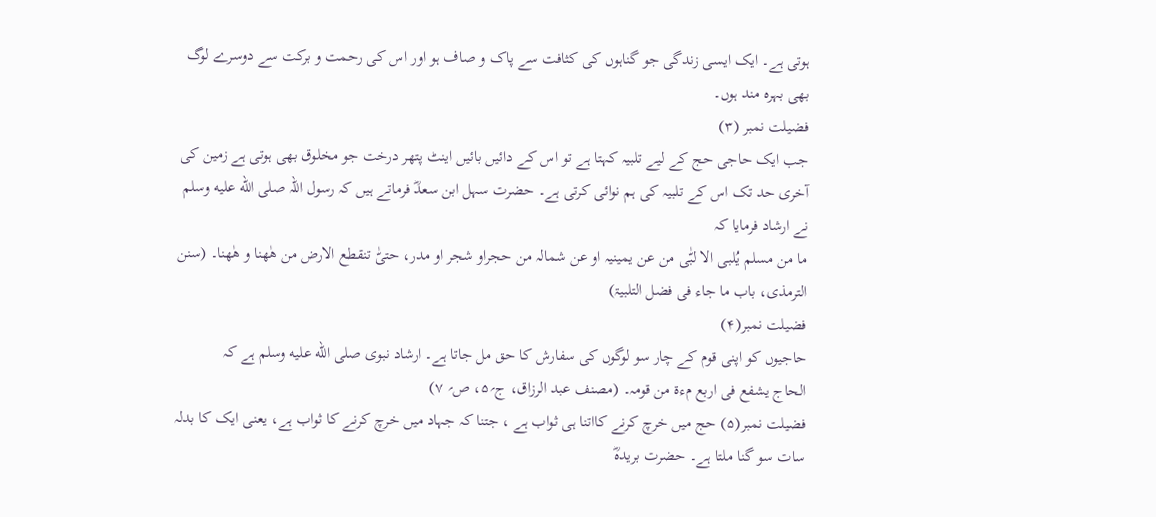ہوتی ہے۔ ایک ایسی زندگی جو گناہوں کی کثافت سے پاک و صاف ہو اور اس کی رحمت و برکت سے دوسرے لوگ بھی بہرہ مند ہوں۔
فضیلت نمبر (۳)
جب ایک حاجی حج کے لیے تلبیہ کہتا ہے تو اس کے دائیں بائیں اینٹ پتھر درخت جو مخلوق بھی ہوتی ہے زمین کی آخری حد تک اس کے تلبیہ کی ہم نوائی کرتی ہے۔ حضرت سہل ابن سعدؓ فرماتے ہیں کہ رسول اللہ صلى الله عليه وسلم نے ارشاد فرمایا کہ
ما من مسلم یُلبی الا لبّٰی من عن یمینیہ او عن شمالہ من حجراو شجر او مدر، حتیّٰ تنقطع الارض من ھٰھنا و ھٰھنا۔ (سنن الترمذی، باب ما جاء فی فضل التلبیۃ)
فضیلت نمبر(۴)
حاجیوں کو اپنی قوم کے چار سو لوگوں کی سفارش کا حق مل جاتا ہے۔ ارشاد نبوی صلى الله عليه وسلم ہے کہ
الحاج یشفع فی اربع مءۃ من قومہ۔ (مصنف عبد الرزاق، ج؍۵، ص؍ ۷)
فضیلت نمبر(۵) حج میں خرچ کرنے کااتنا ہی ثواب ہے ، جتنا کہ جہاد میں خرچ کرنے کا ثواب ہے، یعنی ایک کا بدلہ سات سو گنا ملتا ہے۔ حضرت بریدہؓ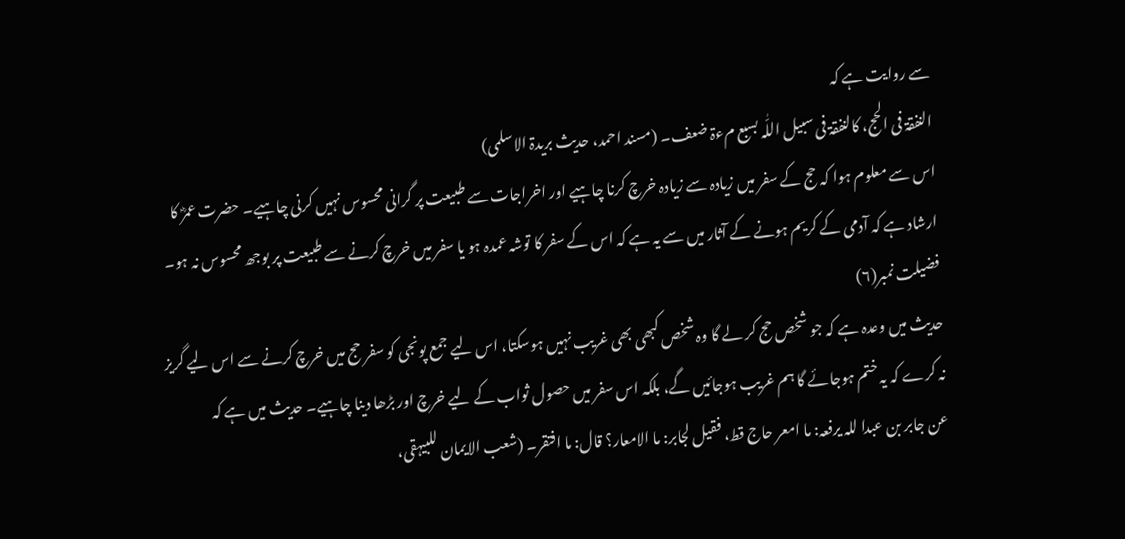سے روایت ہے کہ
النفقۃ فی الحج، کالنفقۃ فی سبیل اللّٰہ بسبع مءۃ ضعف۔ (مسند احمد، حدیث بریدۃ الاسلمی)
اس سے معلوم ہوا کہ حج کے سفر میں زیادہ سے زیادہ خرچ کرنا چاہیے اور اخراجات سے طبیعت پر گرانی محسوس نہیں کرنی چاہیے۔ حضرت عمرؓ کا ارشاد ہے کہ آدمی کے کریم ہونے کے آثار میں سے یہ ہے کہ اس کے سفر کا توشہ عمدہ ہو یا سفر میں خرچ کرنے سے طبیعت پر بوجھ محسوس نہ ہو۔
فضیلت نمبر(۶)
حدیث میں وعدہ ہے کہ جو شخص حج کر لے گا وہ شخص کبھی بھی غریب نہیں ہوسکتا، اس لیے جمع پونجی کو سفر حج میں خرچ کرنے سے اس لیے گریز نہ کرے کہ یہ ختم ہوجائے گا ہم غریب ہوجائیں گے، بلکہ اس سفر میں حصول ثواب کے لیے خرچ اور بڑھا دینا چاہیے۔ حدیث میں ہے کہ
عن جابر بن عبدا للہ یرفعہ: ما امعر حاج قط، فقیل لجابر: ما الامعار؟ قال: ما افتقر۔ (شعب الایمان للبیہقی،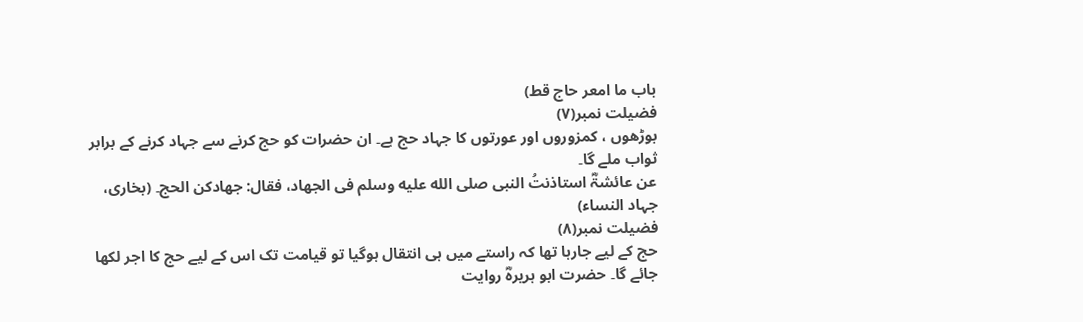باب ما امعر حاج قط)
فضیلت نمبر(۷)
بوڑھوں ، کمزوروں اور عورتوں کا جہاد حج ہے۔ ان حضرات کو حج کرنے سے جہاد کرنے کے برابر ثواب ملے گا۔
عن عائشۃؓ استاذنتُ النبی صلى الله عليه وسلم فی الجھاد، فقال: جھادکن الحج۔ (بخاری، جہاد النساء)
فضیلت نمبر(۸)
حج کے لیے جارہا تھا کہ راستے میں ہی انتقال ہوگیا تو قیامت تک اس کے لیے حج کا اجر لکھا جائے گا۔ حضرت ابو ہریرہؓ روایت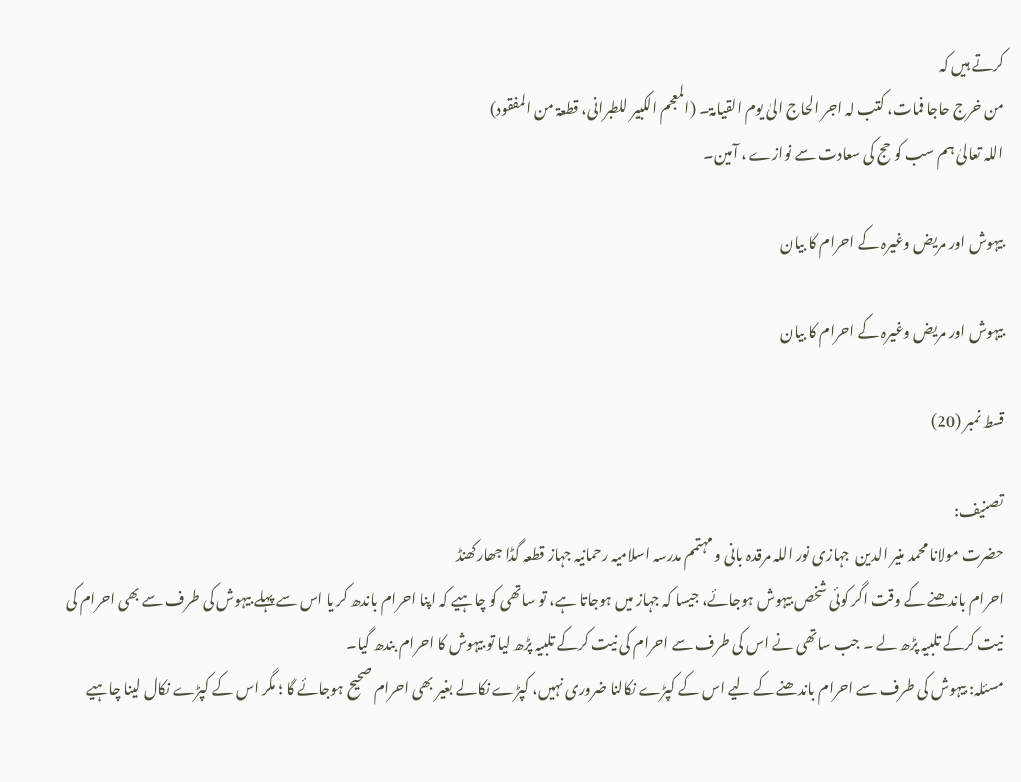کرتے ہیں کہ
من خرج حاجا فمات، کتب لہ اجر الحاج الیٰ یوم القیامۃ۔ (المعجم الکبیر للطبرانی، قطعۃ من المفقود)
اللہ تعالیٰ ہم سب کو حج کی سعادت سے نوازے ، آمین۔

بیہوش اور مریض وغیرہ کے احرام کا بیان

بیہوش اور مریض وغیرہ کے احرام کا بیان

قسط نمبر (20)

تصنیف:
حضرت مولانا محمد منیر الدین  جہازی نور اللہ مرقدہ بانی و مہتمم مدرسہ اسلامیہ رحمانیہ جہاز قطعہ گڈا جھارکھنڈ
احرام باندھنے کے وقت اگر کوئی شخص بیہوش ہوجائے، جیسا کہ جہاز میں ہوجاتا ہے، تو ساتھی کو چاہیے کہ اپنا احرام باندھ کر یا اس سے پہلے بیہوش کی طرف سے بھی احرام کی نیت کرکے تلبیہ پڑھ لے ۔ جب ساتھی نے اس کی طرف سے احرام کی نیت کرکے تلبیہ پڑھ لیا تو بیہوش کا احرام بندھ گیا۔
مسئلہ: بیہوش کی طرف سے احرام باندھنے کے لیے اس کے کپڑے نکالنا ضروری نہیں، کپڑے نکالے بغیر بھی احرام صحیح ہوجائے گا ؛ مگر اس کے کپڑے نکال لینا چاہیے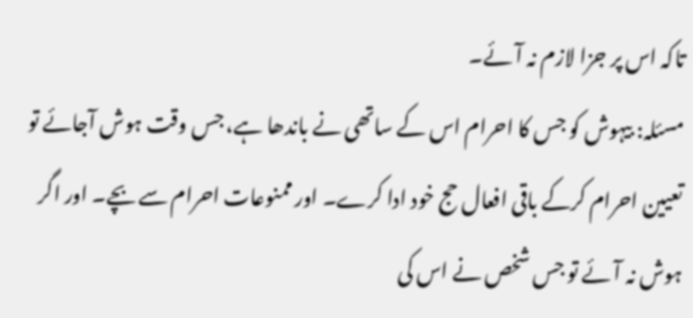تاکہ اس پر جزا لازم نہ آئے۔
مسئلہ: بیہوش کو جس کا احرام اس کے ساتھی نے باندھا ہے، جس وقت ہوش آجائے تو تعیین احرام کرکے باقی افعال حج خود ادا کرے۔ اور ممنوعات احرام سے بچے۔ اور اگر ہوش نہ آئے تو جس شخص نے اس کی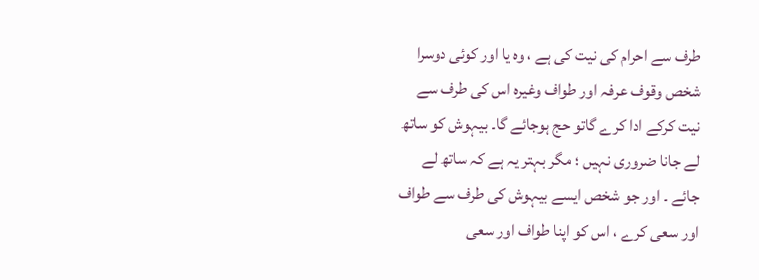طرف سے احرام کی نیت کی ہے ، وہ یا اور کوئی دوسرا شخص وقوف عرفہ اور طواف وغیرہ اس کی طرف سے نیت کرکے ادا کرے گاتو حج ہوجائے گا۔ بیہوش کو ساتھ لے جانا ضروری نہیں ؛ مگر بہتر یہ ہے کہ ساتھ لے جائے ۔ اور جو شخص ایسے بیہوش کی طرف سے طواف اور سعی کرے ، اس کو اپنا طواف اور سعی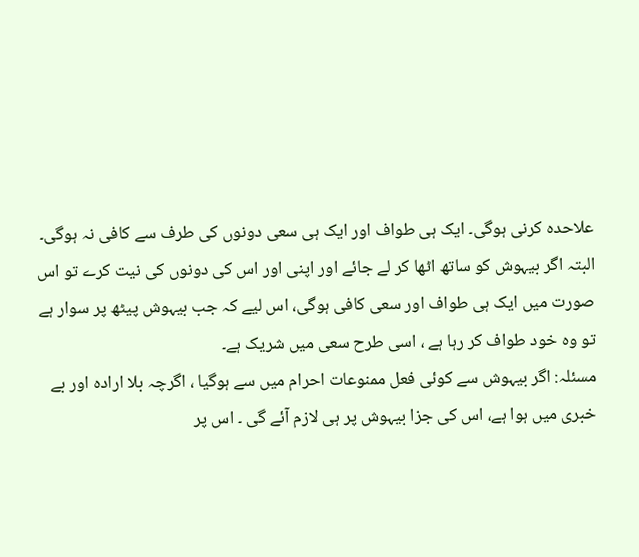علاحدہ کرنی ہوگی۔ ایک ہی طواف اور ایک ہی سعی دونوں کی طرف سے کافی نہ ہوگی۔ البتہ اگر بیہوش کو ساتھ اٹھا کر لے جائے اور اپنی اور اس کی دونوں کی نیت کرے تو اس صورت میں ایک ہی طواف اور سعی کافی ہوگی، اس لیے کہ جب بیہوش پیٹھ پر سوار ہے تو وہ خود طواف کر رہا ہے ، اسی طرح سعی میں شریک ہے۔
مسئلہ: اگر بیہوش سے کوئی فعل ممنوعات احرام میں سے ہوگیا ، اگرچہ بلا ارادہ اور بے خبری میں ہوا ہے، اس کی جزا بیہوش پر ہی لازم آئے گی ۔ اس پر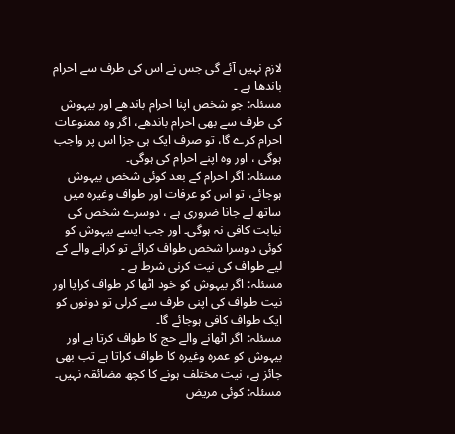لازم نہیں آئے گی جس نے اس کی طرف سے احرام باندھا ہے ۔
مسئلہ: جو شخص اپنا احرام باندھے اور بیہوش کی طرف سے بھی احرام باندھے، اگر وہ ممنوعات احرام کرے گا، تو صرف ایک ہی جزا اس پر واجب ہوگی ، اور وہ اپنے احرام کی ہوگی۔
مسئلہ: اگر احرام کے بعد کوئی شخص بیہوش ہوجائے، تو اس کو عرفات اور طواف وغیرہ میں ساتھ لے جانا ضروری ہے ، دوسرے شخص کی نیابت کافی نہ ہوگی۔ اور جب ایسے بیہوش کو کوئی دوسرا شخص طواف کرائے تو کرانے والے کے لیے طواف کی نیت کرنی شرط ہے ۔
مسئلہ: اگر بیہوش کو خود اٹھا کر طواف کرایا اور نیت طواف کی اپنی طرف سے کرلی تو دونوں کو ایک طواف کافی ہوجائے گا۔
مسئلہ: اگر اٹھانے والے حج کا طواف کرتا ہے اور بیہوش کو عمرہ وغیرہ کا طواف کراتا ہے تب بھی جائز ہے، نیت مختلف ہونے کا کچھ مضائقہ نہیں۔
مسئلہ: کوئی مریض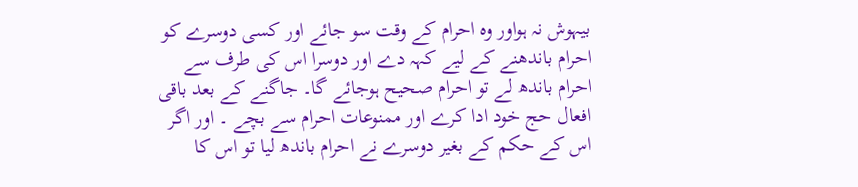بیہوش نہ ہواور وہ احرام کے وقت سو جائے اور کسی دوسرے کو احرام باندھنے کے لیے کہہ دے اور دوسرا اس کی طرف سے احرام باندھ لے تو احرام صحیح ہوجائے گا۔ جاگنے کے بعد باقی افعال حج خود ادا کرے اور ممنوعات احرام سے بچے ۔ اور اگر اس کے حکم کے بغیر دوسرے نے احرام باندھ لیا تو اس کا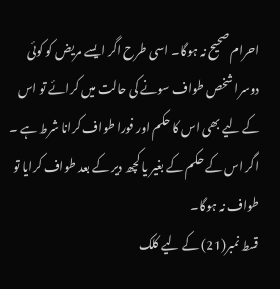احرام صحیح نہ ہوگا۔ اسی طرح اگر ایسے مریض کو کوئی دوسرا شخص طواف سونے کی حالت میں کرائے تو اس کے لیے بھی اس کا حکم اور فورا طواف کرانا شرط ہے ۔ اگر اس کے حکم کے بغیر یا کچھ دیر کے بعد طواف کرایا تو طواف نہ ہوگا۔
قسط نمبر(21) کے لیے کلک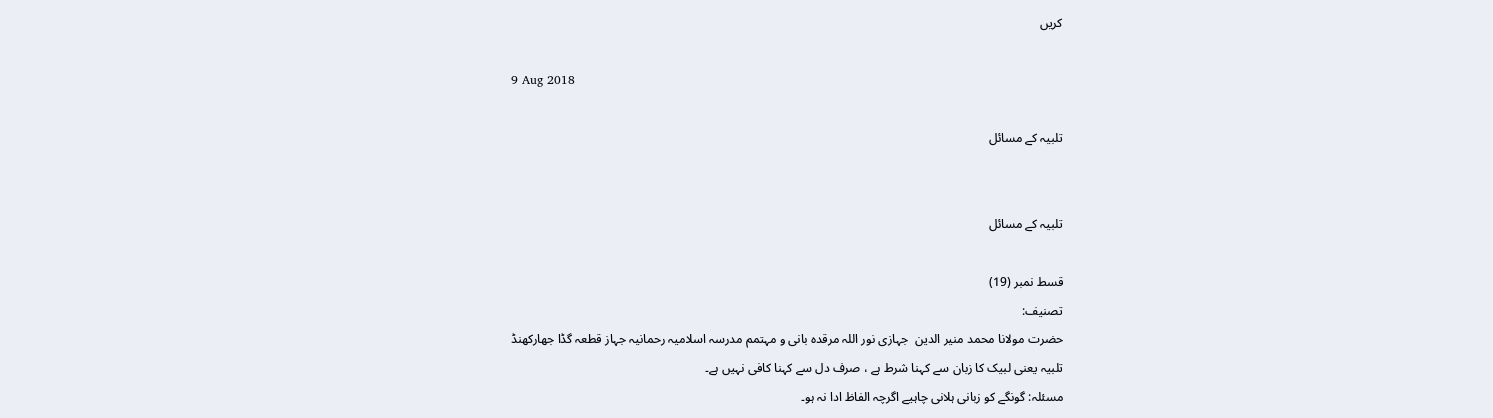کریں

9 Aug 2018

تلبیہ کے مسائل


تلبیہ کے مسائل

قسط نمبر (19)
تصنیف:
حضرت مولانا محمد منیر الدین  جہازی نور اللہ مرقدہ بانی و مہتمم مدرسہ اسلامیہ رحمانیہ جہاز قطعہ گڈا جھارکھنڈ
تلبیہ یعنی لبیک کا زبان سے کہنا شرط ہے ، صرف دل سے کہنا کافی نہیں ہے۔
مسئلہ: گونگے کو زبانی ہلانی چاہیے اگرچہ الفاظ ادا نہ ہو۔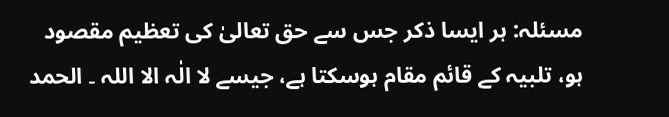مسئلہ: ہر ایسا ذکر جس سے حق تعالیٰ کی تعظیم مقصود ہو، تلبیہ کے قائم مقام ہوسکتا ہے، جیسے لا الٰہ الا اللہ ۔ الحمد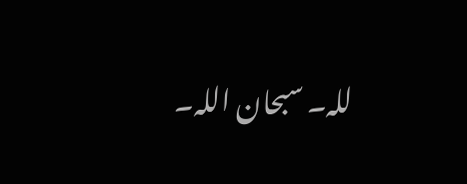للہ۔ سبحان اللہ۔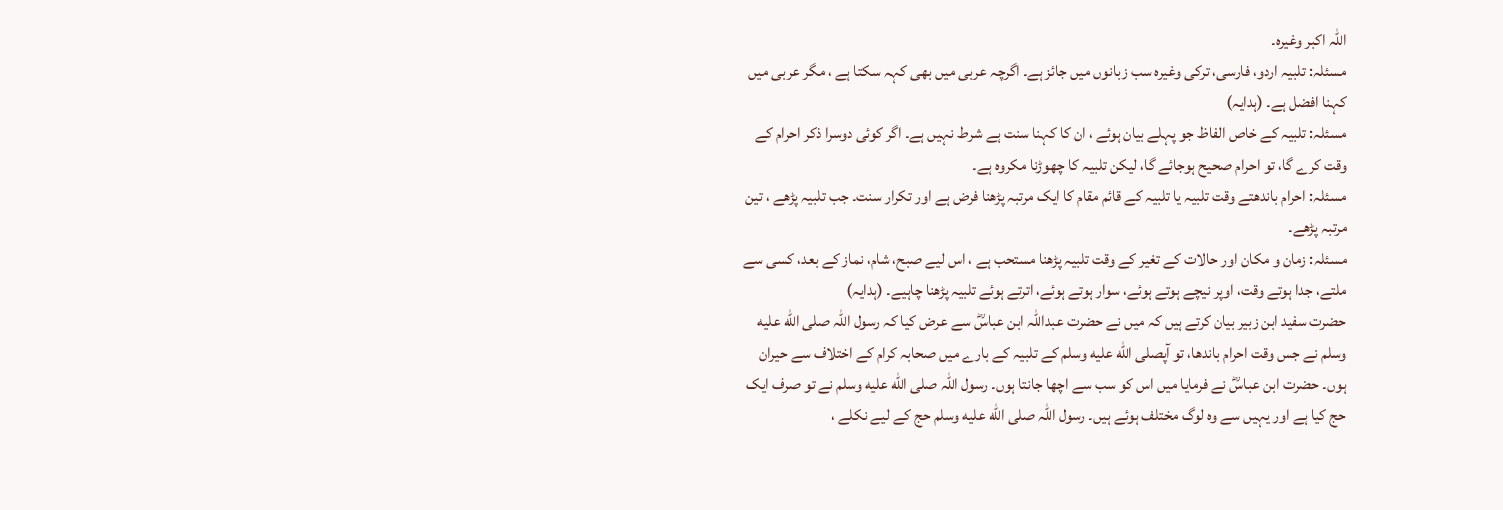اللہ اکبر وغیرہ۔
مسئلہ: تلبیہ اردو، فارسی، ترکی وغیرہ سب زبانوں میں جائز ہے۔ اگرچہ عربی میں بھی کہہ سکتا ہے ، مگر عربی میں کہنا افضل ہے۔ (ہدایہ)
مسئلہ: تلبیہ کے خاص الفاظ جو پہلے بیان ہوئے ، ان کا کہنا سنت ہے شرط نہیں ہے۔ اگر کوئی دوسرا ذکر احرام کے وقت کرے گا، تو احرام صحیح ہوجائے گا، لیکن تلبیہ کا چھوڑنا مکروہ ہے۔
مسئلہ: احرام باندھتے وقت تلبیہ یا تلبیہ کے قائم مقام کا ایک مرتبہ پڑھنا فرض ہے اور تکرار سنت۔ جب تلبیہ پڑھے ، تین مرتبہ پڑھے۔
مسئلہ: زمان و مکان اور حالات کے تغیر کے وقت تلبیہ پڑھنا مستحب ہے ، اس لیے صبح، شام، نماز کے بعد، کسی سے ملتے، جدا ہوتے وقت، اوپر نیچے ہوتے ہوئے، سوار ہوتے ہوئے، اترتے ہوئے تلبیہ پڑھنا چاہیے۔ (ہدایہ)
حضرت سفید ابن زبیر بیان کرتے ہیں کہ میں نے حضرت عبداللہ ابن عباسؓ سے عرض کیا کہ رسول اللہ صلى الله عليه وسلم نے جس وقت احرام باندھا، تو آپصلى الله عليه وسلم کے تلبیہ کے بارے میں صحابہ کرام کے اختلاف سے حیران ہوں۔ حضرت ابن عباسؓ نے فرمایا میں اس کو سب سے اچھا جانتا ہوں۔ رسول اللہ صلى الله عليه وسلم نے تو صرف ایک حج کیا ہے اور یہیں سے وہ لوگ مختلف ہوئے ہیں۔ رسول اللہ صلى الله عليه وسلم حج کے لیے نکلے ،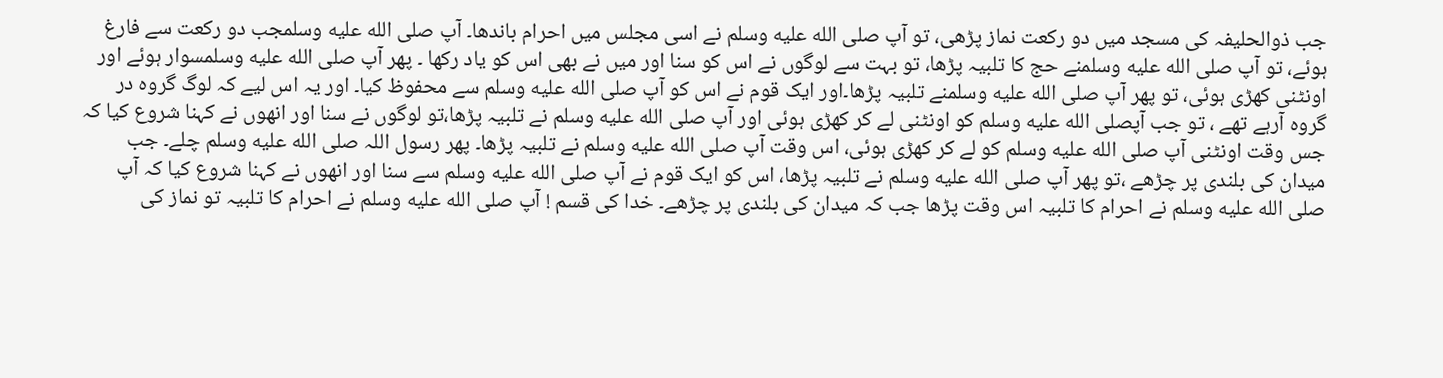جب ذوالحلیفہ کی مسجد میں دو رکعت نماز پڑھی، تو آپ صلى الله عليه وسلم نے اسی مجلس میں احرام باندھا۔ آپ صلى الله عليه وسلمجب دو رکعت سے فارغ ہوئے، تو آپ صلى الله عليه وسلمنے حج کا تلبیہ پڑھا، تو بہت سے لوگوں نے اس کو سنا اور میں نے بھی اس کو یاد رکھا ۔ پھر آپ صلى الله عليه وسلمسوار ہوئے اور اونٹنی کھڑی ہوئی، تو پھر آپ صلى الله عليه وسلمنے تلبیہ پڑھا۔اور ایک قوم نے اس کو آپ صلى الله عليه وسلم سے محفوظ کیا۔ اور یہ اس لیے کہ لوگ گروہ در گروہ آرہے تھے ، تو جب آپصلى الله عليه وسلم کو اونٹنی لے کر کھڑی ہوئی اور آپ صلى الله عليه وسلم نے تلبیہ پڑھا،تو لوگوں نے سنا اور انھوں نے کہنا شروع کیا کہ جس وقت اونٹنی آپ صلى الله عليه وسلم کو لے کر کھڑی ہوئی، اس وقت آپ صلى الله عليه وسلم نے تلبیہ پڑھا۔ پھر رسول اللہ صلى الله عليه وسلم چلے۔ جب میدان کی بلندی پر چڑھے ،تو پھر آپ صلى الله عليه وسلم نے تلبیہ پڑھا، اس کو ایک قوم نے آپ صلى الله عليه وسلم سے سنا اور انھوں نے کہنا شروع کیا کہ آپ صلى الله عليه وسلم نے احرام کا تلبیہ اس وقت پڑھا جب کہ میدان کی بلندی پر چڑھے۔ خدا کی قسم ! آپ صلى الله عليه وسلم نے احرام کا تلبیہ تو نماز کی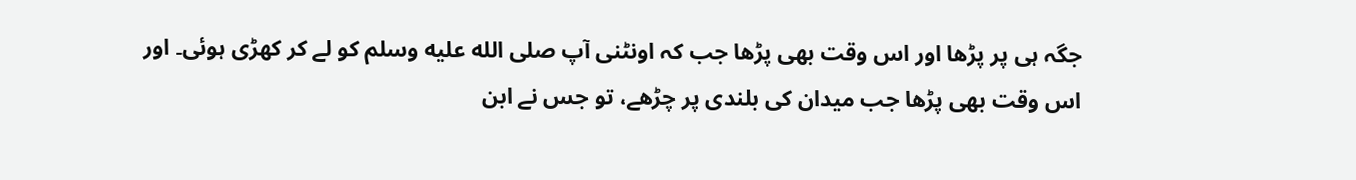جگہ ہی پر پڑھا اور اس وقت بھی پڑھا جب کہ اونٹنی آپ صلى الله عليه وسلم کو لے کر کھڑی ہوئی۔ اور اس وقت بھی پڑھا جب میدان کی بلندی پر چڑھے، تو جس نے ابن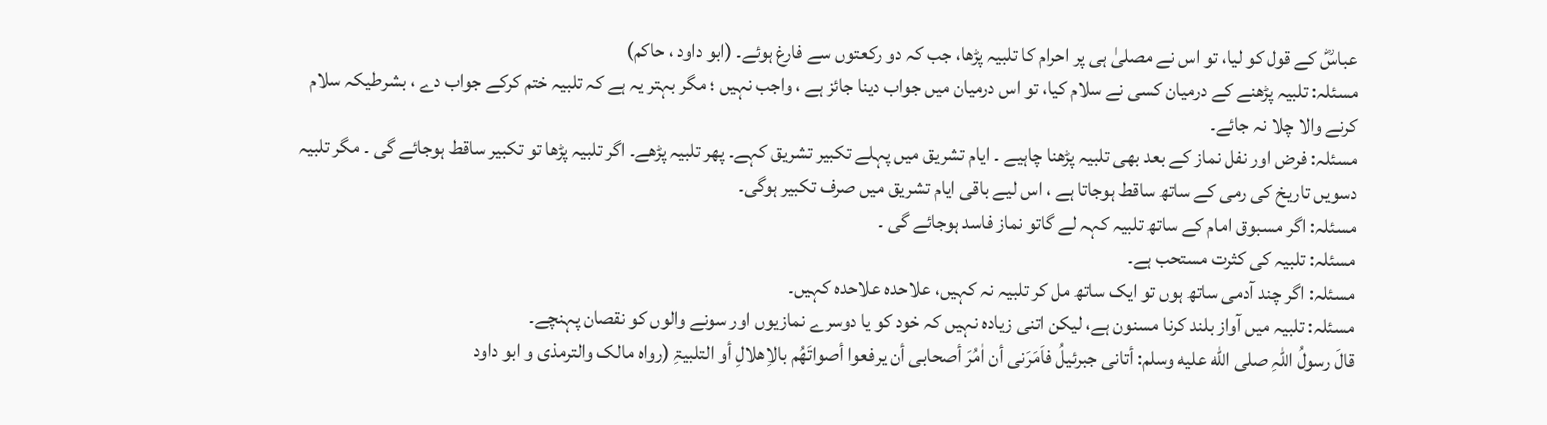عباسؓ کے قول کو لیا، تو اس نے مصلیٰ ہی پر احرام کا تلبیہ پڑھا، جب کہ دو رکعتوں سے فارغ ہوئے۔ (ابو داود ، حاکم)
مسئلہ: تلبیہ پڑھنے کے درمیان کسی نے سلام کیا، تو اس درمیان میں جواب دینا جائز ہے ، واجب نہیں ؛ مگر بہتر یہ ہے کہ تلبیہ ختم کرکے جواب دے ، بشرطیکہ سلام کرنے والا چلا نہ جائے۔
مسئلہ: فرض اور نفل نماز کے بعد بھی تلبیہ پڑھنا چاہیے ۔ ایام تشریق میں پہلے تکبیر تشریق کہے۔ پھر تلبیہ پڑھے۔ اگر تلبیہ پڑھا تو تکبیر ساقط ہوجائے گی ۔ مگر تلبیہ دسویں تاریخ کی رمی کے ساتھ ساقط ہوجاتا ہے ، اس لیے باقی ایام تشریق میں صرف تکبیر ہوگی۔
مسئلہ: اگر مسبوق امام کے ساتھ تلبیہ کہہ لے گاتو نماز فاسد ہوجائے گی ۔
مسئلہ: تلبیہ کی کثرت مستحب ہے۔
مسئلہ: اگر چند آدمی ساتھ ہوں تو ایک ساتھ مل کر تلبیہ نہ کہیں، علاحدہ علاحدہ کہیں۔
مسئلہ: تلبیہ میں آواز بلند کرنا مسنون ہے، لیکن اتنی زیادہ نہیں کہ خود کو یا دوسرے نمازیوں اور سونے والوں کو نقصان پہنچے۔
قالَ رسولُ اللّٰہِ صلى الله عليه وسلم: أتانی جبرئیلُ فاَمَرَنی أن اٰمُرَ أصحابی أن یرفعوا أصواتَھُم بالاِھلالِ أو التلبیۃِ (رواہ مالک والترمذی و ابو داود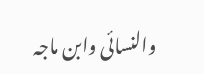والنسائی وابن ماجہ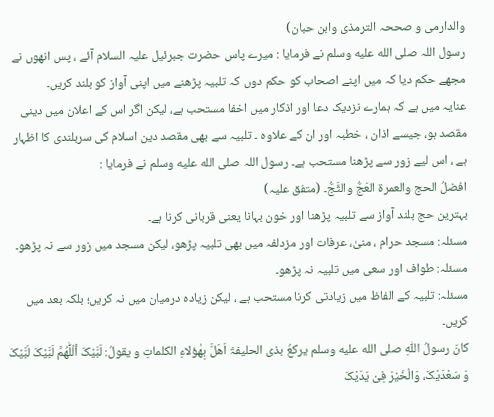والدارمی و صححہ الترمذی وابن حبان)
رسول اللہ صلى الله عليه وسلم نے فرمایا : میرے پاس حضرت جبرئیل علیہ السلام آئے ، پس انھوں نے مجھے حکم دیا کہ میں اپنے اصحاب کو حکم دوں کہ تلبیہ پڑھنے میں اپنی آواز کو بلند کریں۔
عنایہ میں ہے کہ ہمارے نزدیک دعا اور اذکار میں اخفا مستحب ہے، لیکن اگر اس کے اعلان میں دینی مقصد ہو، جیسے اذان ، خطبہ اور ان کے علاوہ ۔ تلبیہ سے بھی مقصد دین اسلام کی سربلندی کا اظہار ہے ، اس لیے زور سے پڑھنا مستحب ہے۔ رسول اللہ صلى الله عليه وسلم نے فرمایا :
افضلُ الحج والعمرۃ العَجُّ والثَّجُّ۔ (متفق علیہ)
بہترین حج بلند آواز سے تلبیہ پڑھنا اور خون بہانا یعنی قربانی کرنا ہے۔
مسئلہ: مسجد حرام ، منیٰ، عرفات اور مزدلفہ میں بھی تلبیہ پڑھو، لیکن مسجد میں زور سے نہ پڑھو۔
مسئلہ: طواف اور سعی میں تلبیہ نہ پڑھو۔
مسئلہ: تلبیہ کے الفاظ میں زیادتی کرنا مستحب ہے ، لیکن زیادہ درمیان میں نہ کریں؛ بلکہ بعد میں کریں۔
کانَ رسولُ اللّٰہِ صلى الله عليه وسلم یرکعُ بذی الحلیفۃَ اَھَلَّ بِھٰؤلاءِ الکلماتِ و یقولُ: لَبَّیْکَ ألْلّٰھُمَّ لَبَّیْکَ لَبَّیْکَ وَ سَعْدَیْکَ، وَالْخَیْرَ فِیْ یَدَیْکَ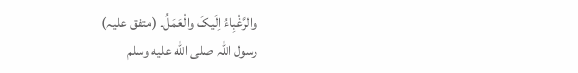والرَّغْبِاءُ اِلَیکَ والْعَمَلُ۔ (متفق علیہ)
رسول اللہ صلى الله عليه وسلم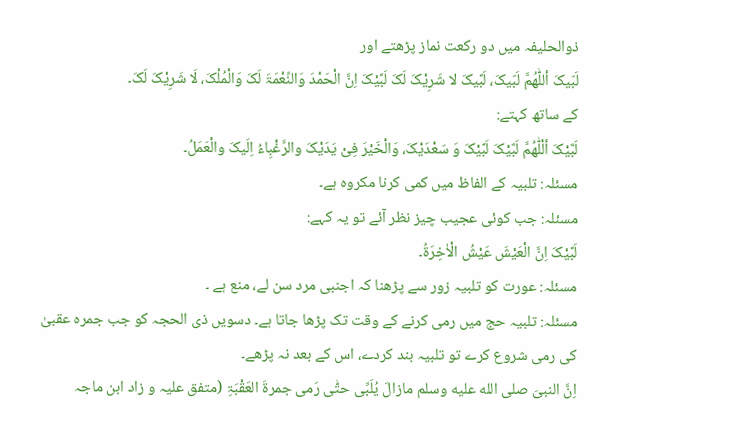ذوالحلیفہ میں دو رکعت نماز پڑھتے اور
لَبّیکَ أللّٰھُمَّ لَبّیکَ، لَبَّیکَ لا شَرِیْکَ لَکَ لَبَّیْکَ اِنَّ الْحَمْدَ وَالنِّعْمَۃَ لَکَ وَالْمُلْکَ، لَا شَرِیْکَ لَکَ۔
کے ساتھ کہتے:
لَبَّیْکَ ألْلّٰھُمَّ لَبَّیْکَ لَبَّیْکَ وَ سَعْدَیْکَ، وَالْخَیْرَ فِیْ یَدَیْکَ والرَّغْبِاءُ اِلَیکَ والْعَمَلُ۔
مسئلہ: تلبیہ کے الفاظ میں کمی کرنا مکروہ ہے۔
مسئلہ: جب کوئی عجیب چیز نظر آئے تو یہ کہے:
لَبَّیْکَ اِنَّ الْعَیْشَ عَیْشُ الْاٰخِرَۃُ۔
مسئلہ: عورت کو تلبیہ زور سے پڑھنا کہ اجنبی مرد سن لے، منع ہے ۔
مسئلہ: تلبیہ حج میں رمی کرنے کے وقت تک پڑھا جاتا ہے۔ دسویں ذی الحجہ کو جب جمرہ عقبیٰ کی رمی شروع کرے تو تلبیہ بند کردے، اس کے بعد نہ پڑھے۔
اِنَّ النبیَ صلى الله عليه وسلم مازالَ یُلَبِّی حتّٰی رَمی جمرۃَ العَقْبَۃِ (متفق علیہ و زاد ابن ماجہ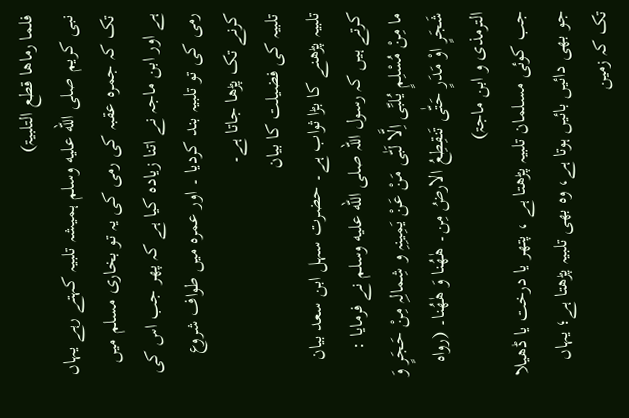فلما رماھا قطع التلبیۃ)
نبی کریم صلى الله عليه وسلم ہمیشہ تلبیہ کہتے رہے یہاں تک کہ جمرہ عقبہ کی رمی کی یہ تو بخاری مسلم میں ہے اور ابن ماجہ نے اتنا زیادہ کیا ہے کہ پھر جب اس کی رمی کی تو تلبیہ بند کردیا ۔ اور عمرہ میں طواف شروع کرنے تک پڑھا جاتا ہے۔
تلبیہ کی فضیلت کا بیان
تلبیہ پڑھنے کا بڑا ثواب ہے۔ حضرت سہل ابن سعد بیان کرتے ہیں کہ رسول اللہ صلى الله عليه وسلم نے فرمایا :
ما مِنْ مُسْلِمٍ یُلبِّی اِلَّا لَبّٰی مَنْ عَنْ یَمِینِہِ و شِمالِہِ مِنْ حَجَرٍ وَ شَجَرٍ اوْ مَدَرٍ حَتّٰی تَنقِطِعُ الارضُ مِن۔ ھٰھُنا وَ ھٰھُنا۔ (رواہ الترمذی و ابن ماجۃ)
جب کوئی مسلمان تلبیہ پڑھتا ہے ، پتھر یا درخت یا ڈھیلا جو بھی دائیں بائیں ہوتا ہے، وہ بھی تلبیہ پڑھتا ہے؛ یہاں تک کہ زمین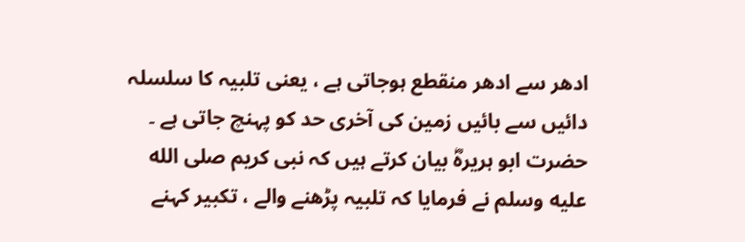ادھر سے ادھر منقطع ہوجاتی ہے ، یعنی تلبیہ کا سلسلہ دائیں سے بائیں زمین کی آخری حد کو پہنچ جاتی ہے ۔
حضرت ابو ہریرہؓ بیان کرتے ہیں کہ نبی کریم صلى الله عليه وسلم نے فرمایا کہ تلبیہ پڑھنے والے ، تکبیر کہنے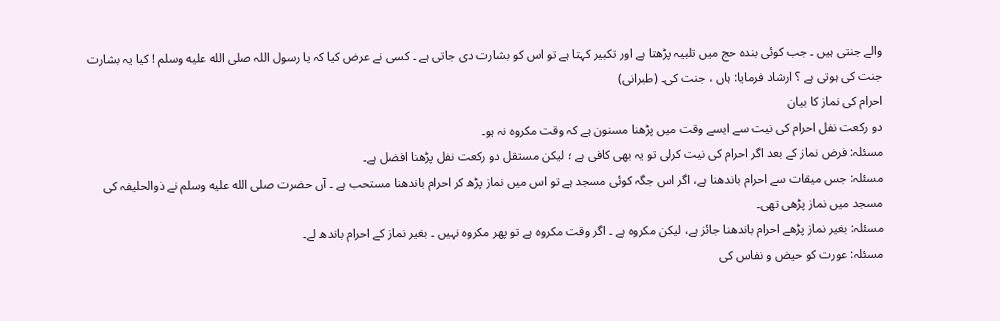والے جنتی ہیں ۔ جب کوئی بندہ حج میں تلبیہ پڑھتا ہے اور تکبیر کہتا ہے تو اس کو بشارت دی جاتی ہے ۔ کسی نے عرض کیا کہ یا رسول اللہ صلى الله عليه وسلم ! کیا یہ بشارت جنت کی ہوتی ہے ؟ ارشاد فرمایا: ہاں ، جنت کی۔ (طبرانی)
احرام کی نماز کا بیان
دو رکعت نفل احرام کی نیت سے ایسے وقت میں پڑھنا مسنون ہے کہ وقت مکروہ نہ ہو۔
مسئلہ: فرض نماز کے بعد اگر احرام کی نیت کرلی تو یہ بھی کافی ہے ؛ لیکن مستقل دو رکعت نفل پڑھنا افضل ہے۔
مسئلہ: جس میقات سے احرام باندھنا ہے، اگر اس جگہ کوئی مسجد ہے تو اس میں نماز پڑھ کر احرام باندھنا مستحب ہے ۔ آں حضرت صلى الله عليه وسلم نے ذوالحلیفہ کی مسجد میں نماز پڑھی تھی۔
مسئلہ: بغیر نماز پڑھے احرام باندھنا جائز ہے، لیکن مکروہ ہے ۔ اگر وقت مکروہ ہے تو پھر مکروہ نہیں ۔ بغیر نماز کے احرام باندھ لے۔
مسئلہ: عورت کو حیض و نفاس کی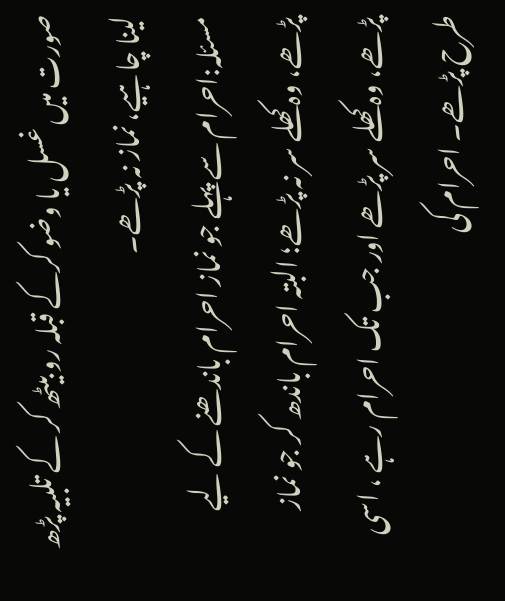صورت میں غسل یا وضو کرکے قبلہ رو بیٹھ کر کے تلبیہ پڑھ لینا چاہیے، نماز نہ پڑھے۔
مسئلہ:احرام سے پہلے جو نماز احرام باندھنے کے لیے پڑھے، وہ کھلے سر نہ پڑھے؛ البتہ احرام باندھ کر جو نماز پڑھے، وہ کھلے سر پڑھے اور جب تک احرام رہے ، اسی طرح پڑھے۔ احرام کی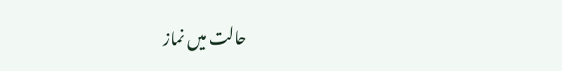حالت میں نماز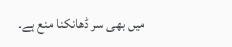میں بھی سر ڈھانکنا منع ہے۔